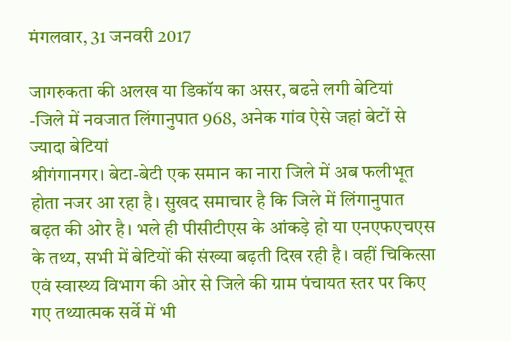मंगलवार, 31 जनवरी 2017

जागरुकता की अलख या डिकॉय का असर, बढऩे लगी बेटियां
-जिले में नवजात लिंगानुपात 968, अनेक गांव ऐसे जहां बेटों से ज्यादा बेटियां
श्रीगंगानगर। बेटा-बेटी एक समान का नारा जिले में अब फलीभूत होता नजर आ रहा है। सुखद समाचार है कि जिले में लिंगानुपात बढ़त की ओर है। भले ही पीसीटीएस के आंकड़े हो या एनएफएचएस के तथ्य, सभी में बेटियों की संख्या बढ़ती दिख रही है। वहीं चिकित्सा एवं स्वास्थ्य विभाग की ओर से जिले की ग्राम पंचायत स्तर पर किए गए तथ्यात्मक सर्वे में भी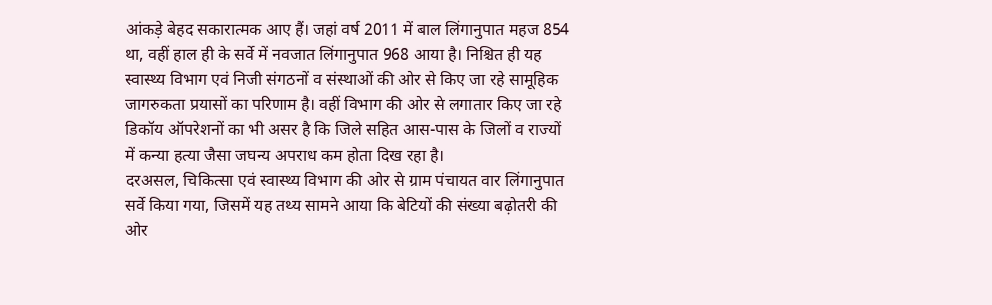आंकड़े बेहद सकारात्मक आए हैं। जहां वर्ष 2011 में बाल लिंगानुपात महज 854 था, वहीं हाल ही के सर्वे में नवजात लिंगानुपात 968 आया है। निश्चित ही यह स्वास्थ्य विभाग एवं निजी संगठनों व संस्थाओं की ओर से किए जा रहे सामूहिक जागरुकता प्रयासों का परिणाम है। वहीं विभाग की ओर से लगातार किए जा रहे डिकॉय ऑपरेशनों का भी असर है कि जिले सहित आस-पास के जिलों व राज्यों में कन्या हत्या जैसा जघन्य अपराध कम होता दिख रहा है।
दरअसल, चिकित्सा एवं स्वास्थ्य विभाग की ओर से ग्राम पंचायत वार लिंगानुपात सर्वे किया गया, जिसमें यह तथ्य सामने आया कि बेटियों की संख्या बढ़ोतरी की ओर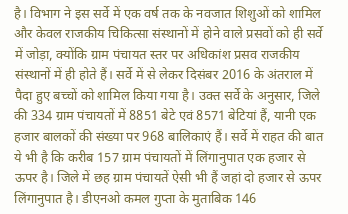है। विभाग ने इस सर्वे में एक वर्ष तक के नवजात शिशुओं को शामिल और केवल राजकीय चिकित्सा संस्थानों में होने वाले प्रसवों को ही सर्वे में जोड़ा, क्योंकि ग्राम पंचायत स्तर पर अधिकांश प्रसव राजकीय संस्थानों में ही होते हैं। सर्वे में से लेकर दिसंबर 2016 के अंतराल में पैदा हुए बच्चों को शामिल किया गया है। उक्त सर्वे के अनुसार, जिले की 334 ग्राम पंचायतों में 8851 बेटे एवं 8571 बेटियां हैं, यानी एक हजार बालकों की संख्या पर 968 बालिकाएं हैं। सर्वे में राहत की बात ये भी है कि करीब 157 ग्राम पंचायतों में लिंगानुपात एक हजार से ऊपर है। जिले में छह ग्राम पंचायतें ऐसी भी हैं जहां दो हजार से ऊपर लिंगानुपात है। डीएनओ कमल गुप्ता के मुताबिक 146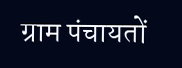ग्राम पंचायतों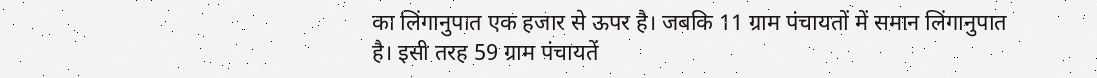का लिंगानुपात एक हजार से ऊपर है। जबकि 11 ग्राम पंचायतों में समान लिंगानुपात है। इसी तरह 59 ग्राम पंचायतें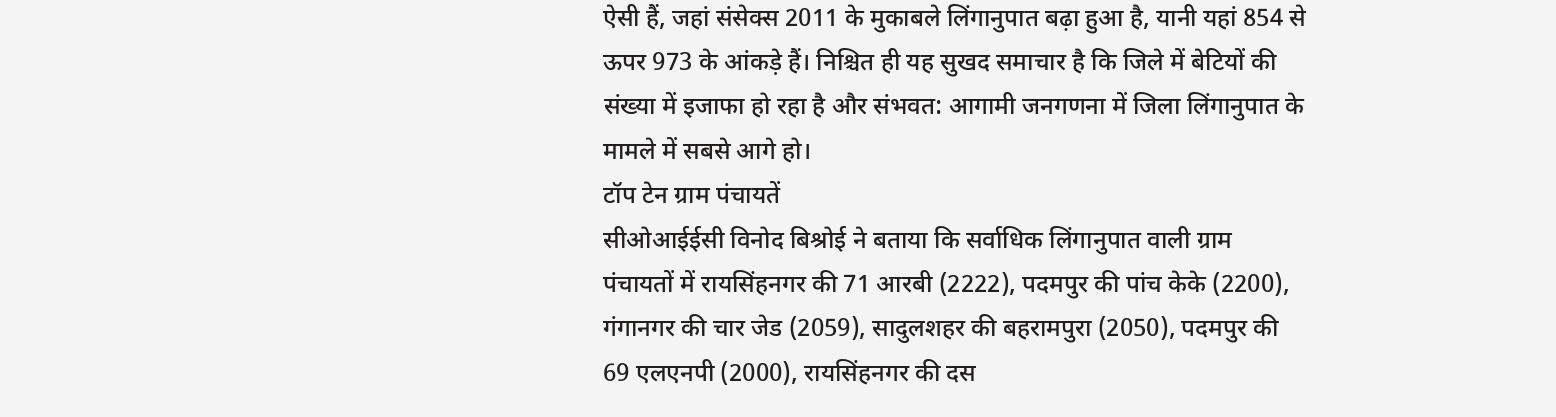ऐसी हैं, जहां संसेक्स 2011 के मुकाबले लिंगानुपात बढ़ा हुआ है, यानी यहां 854 से ऊपर 973 के आंकड़े हैं। निश्चित ही यह सुखद समाचार है कि जिले में बेटियों की संख्या में इजाफा हो रहा है और संभवत: आगामी जनगणना में जिला लिंगानुपात के मामले में सबसे आगे हो।
टॉप टेन ग्राम पंचायतें
सीओआईईसी विनोद बिश्रोई ने बताया कि सर्वाधिक लिंगानुपात वाली ग्राम पंचायतों में रायसिंहनगर की 71 आरबी (2222), पदमपुर की पांच केके (2200), गंगानगर की चार जेड (2059), सादुलशहर की बहरामपुरा (2050), पदमपुर की 69 एलएनपी (2000), रायसिंहनगर की दस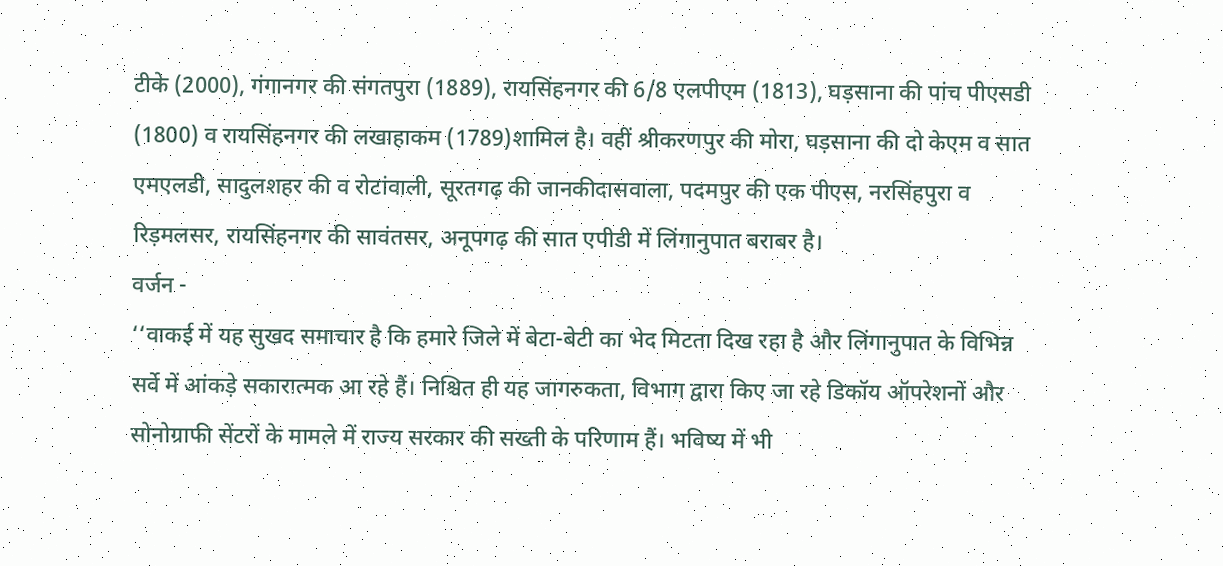टीके (2000), गंगानगर की संगतपुरा (1889), रायसिंहनगर की 6/8 एलपीएम (1813), घड़साना की पांच पीएसडी (1800) व रायसिंहनगर की लखाहाकम (1789)शामिल है। वहीं श्रीकरणपुर की मोरा, घड़साना की दो केएम व सात एमएलडी, सादुलशहर की व रोटांवाली, सूरतगढ़ की जानकीदासवाला, पदमपुर की एक पीएस, नरसिंहपुरा व रिड़मलसर, रायसिंहनगर की सावंतसर, अनूपगढ़ की सात एपीडी में लिंगानुपात बराबर है।
वर्जन -
‘‘वाकई में यह सुखद समाचार है कि हमारे जिले में बेटा-बेटी का भेद मिटता दिख रहा है और लिंगानुपात के विभिन्न सर्वे में आंकड़े सकारात्मक आ रहे हैं। निश्चित ही यह जागरुकता, विभाग द्वारा किए जा रहे डिकॉय ऑपरेशनों और सोनोग्राफी सेंटरों के मामले में राज्य सरकार की सख्ती के परिणाम हैं। भविष्य में भी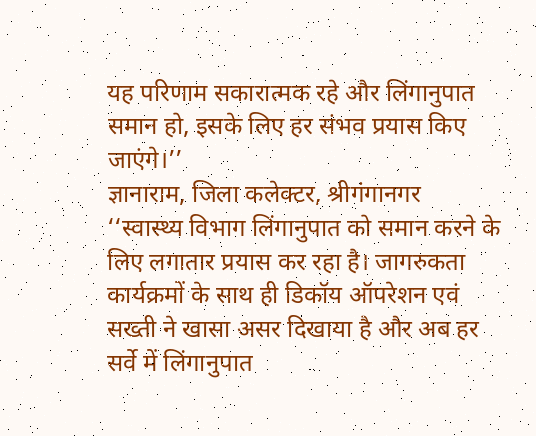यह परिणाम सकारात्मक रहे और लिंगानुपात समान हो, इसके लिए हर संभव प्रयास किए जाएंगे।’’
ज्ञानाराम, जिला कलेक्टर, श्रीगंगानगर
‘‘स्वास्थ्य विभाग लिंगानुपात को समान करने के लिए लगातार प्रयास कर रहा है। जागरुकता कार्यक्रमों के साथ ही डिकॉय ऑपरेशन एवं सख्ती ने खासा असर दिखाया है और अब हर सर्वे में लिंगानुपात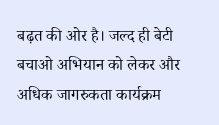बढ़त की ओर है। जल्द ही बेटी बचाओ अभियान को लेकर और अधिक जागरुकता कार्यक्रम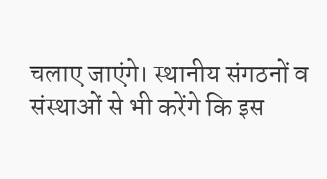चलाए जाएंगे। स्थानीय संगठनों व संस्थाओं से भी करेंगे कि इस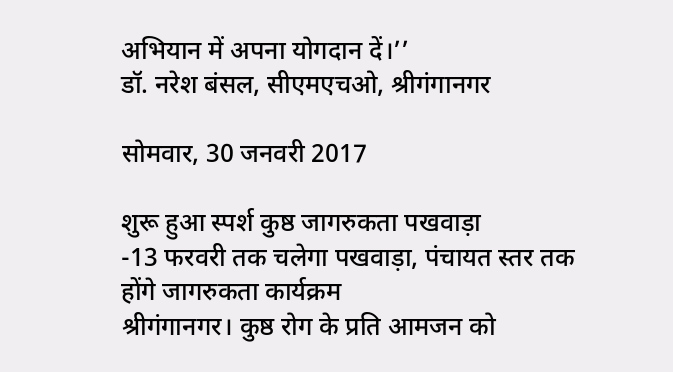अभियान में अपना योगदान दें।’’
डॉ. नरेश बंसल, सीएमएचओ, श्रीगंगानगर

सोमवार, 30 जनवरी 2017

शुरू हुआ स्पर्श कुष्ठ जागरुकता पखवाड़ा
-13 फरवरी तक चलेगा पखवाड़ा, पंचायत स्तर तक होंगे जागरुकता कार्यक्रम
श्रीगंगानगर। कुष्ठ रोग के प्रति आमजन को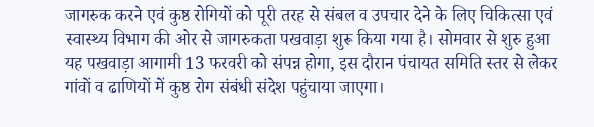जागरुक करने एवं कुष्ठ रोगियों को पूरी तरह से संबल व उपचार देने के लिए चिकित्सा एवं स्वास्थ्य विभाग की ओर से जागरुकता पखवाड़ा शुरू किया गया है। सोमवार से शुरु हुआ यह पखवाड़ा आगामी 13 फरवरी को संपन्न होगा, इस दौरान पंचायत समिति स्तर से लेकर गांवों व ढाणियों में कुष्ठ रोग संबंधी संदेश पहुंचाया जाएगा।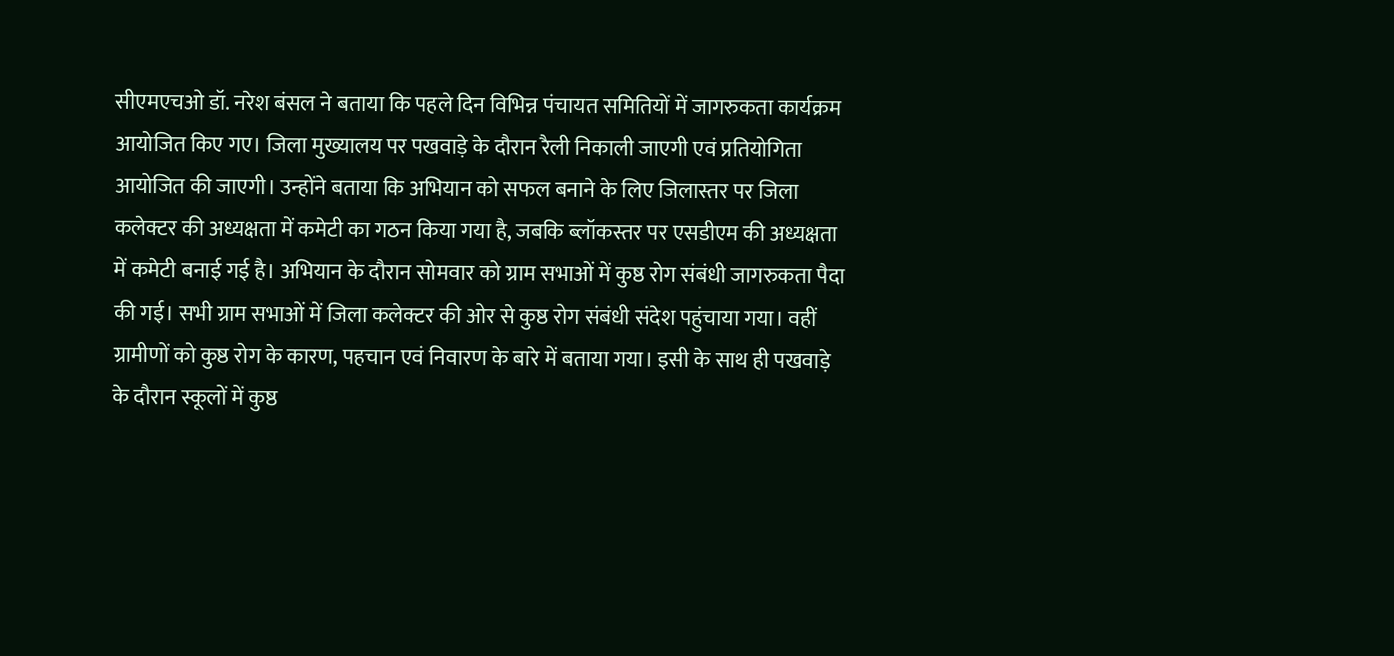सीएमएचओ डॉ. नरेश बंसल ने बताया कि पहले दिन विभिन्न पंचायत समितियों में जागरुकता कार्यक्रम आयोजित किए गए। जिला मुख्यालय पर पखवाड़े के दौरान रैली निकाली जाएगी एवं प्रतियोगिता आयोजित की जाएगी। उन्होंने बताया कि अभियान को सफल बनाने के लिए जिलास्तर पर जिला कलेक्टर की अध्यक्षता में कमेटी का गठन किया गया है, जबकि ब्लॉकस्तर पर एसडीएम की अध्यक्षता में कमेटी बनाई गई है। अभियान के दौरान सोमवार को ग्राम सभाओं में कुष्ठ रोग संबंधी जागरुकता पैदा की गई। सभी ग्राम सभाओं में जिला कलेक्टर की ओर से कुष्ठ रोग संबंधी संदेश पहुंचाया गया। वहीं ग्रामीणों को कुष्ठ रोग के कारण, पहचान एवं निवारण के बारे में बताया गया। इसी के साथ ही पखवाड़े के दौरान स्कूलों में कुष्ठ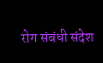रोग संबंधी संदेश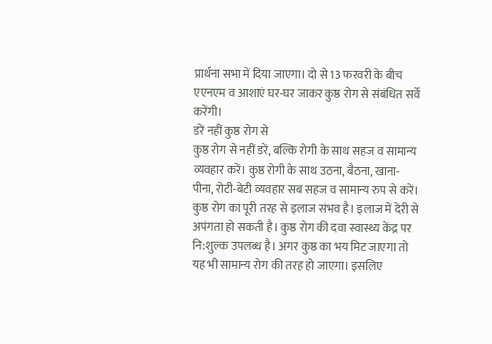प्रार्थना सभा में दिया जाएगा। दो से 13 फरवरी के बीच एएनएम व आशाएं घर-घर जाकर कुष्ठ रोग से संबंधित सर्वे करेंगी।
डरें नहीं कुष्ठ रोग से
कुष्ठ रोग से नहीं डरें, बल्कि रोगी के साथ सहज व सामान्य व्यवहार करें। कुष्ठ रोगी के साथ उठना, बैठना, खाना-पीना, रोटी-बेटी व्यवहार सब सहज व सामान्य रुप से करें। कुष्ठ रोग का पूरी तरह से इलाज संभव है। इलाज में देरी से अपंगता हो सकती है। कुष्ठ रोग की दवा स्वास्थ्य केंद्र पर नि:शुल्क उपलब्ध है। अगर कुष्ठ का भय मिट जाएगा तो यह भी सामान्य रोग की तरह हो जाएगा। इसलिए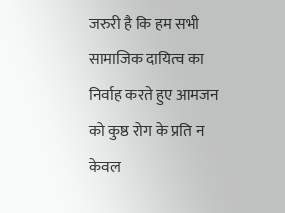जरुरी है कि हम सभी सामाजिक दायित्व का निर्वाह करते हुए आमजन को कुष्ठ रोग के प्रति न केवल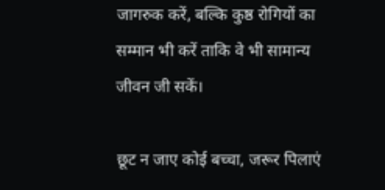जागरुक करें, बल्कि कुष्ठ रोगियों का सम्मान भी करें ताकि वे भी सामान्य जीवन जी सकें।

छूट न जाए कोई बच्चा, जरूर पिलाएं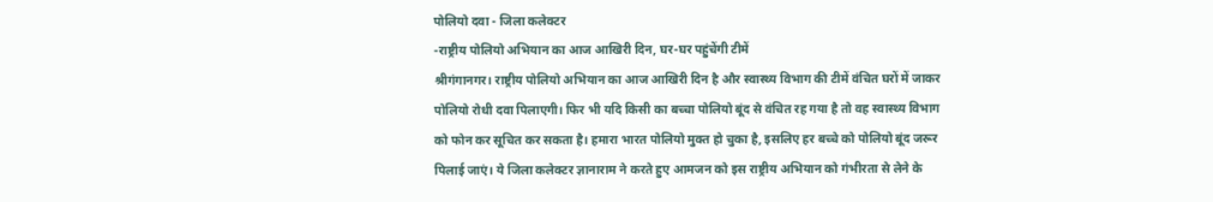पोलियो दवा - जिला कलेक्टर
-राष्ट्रीय पोलियो अभियान का आज आखिरी दिन, घर-घर पहुंचेंगी टीमें
श्रीगंगानगर। राष्ट्रीय पोलियो अभियान का आज आखिरी दिन है और स्वास्थ्य विभाग की टीमें वंचित घरों में जाकर पोलियो रोधी दवा पिलाएगी। फिर भी यदि किसी का बच्चा पोलियो बूंद से वंचित रह गया है तो वह स्वास्थ्य विभाग को फोन कर सूचित कर सकता है। हमारा भारत पोलियो मुक्त हो चुका है, इसलिए हर बच्चे को पोलियो बूंद जरूर पिलाई जाएं। ये जिला कलेक्टर ज्ञानाराम ने करते हुए आमजन को इस राष्ट्रीय अभियान को गंभीरता से लेने के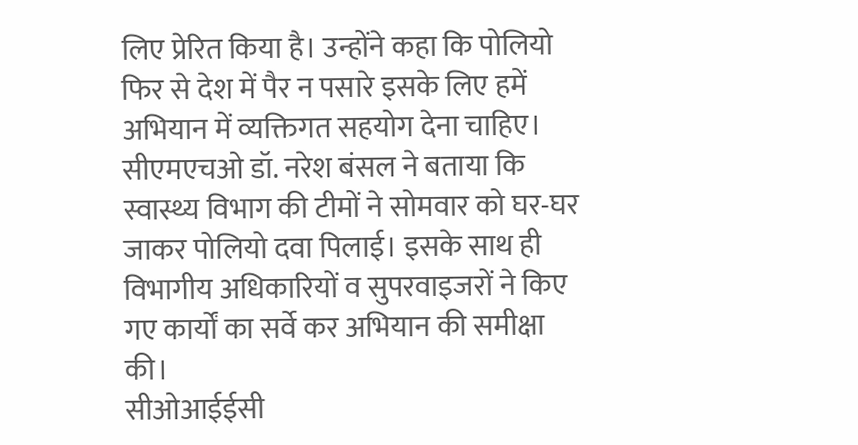लिए प्रेरित किया है। उन्होंने कहा कि पोलियो फिर से देश में पैर न पसारे इसके लिए हमें अभियान में व्यक्तिगत सहयोग देना चाहिए। सीएमएचओ डॉ. नरेश बंसल ने बताया कि स्वास्थ्य विभाग की टीमों ने सोमवार को घर-घर जाकर पोलियो दवा पिलाई। इसके साथ ही विभागीय अधिकारियों व सुपरवाइजरों ने किए गए कार्यों का सर्वे कर अभियान की समीक्षा की।
सीओआईईसी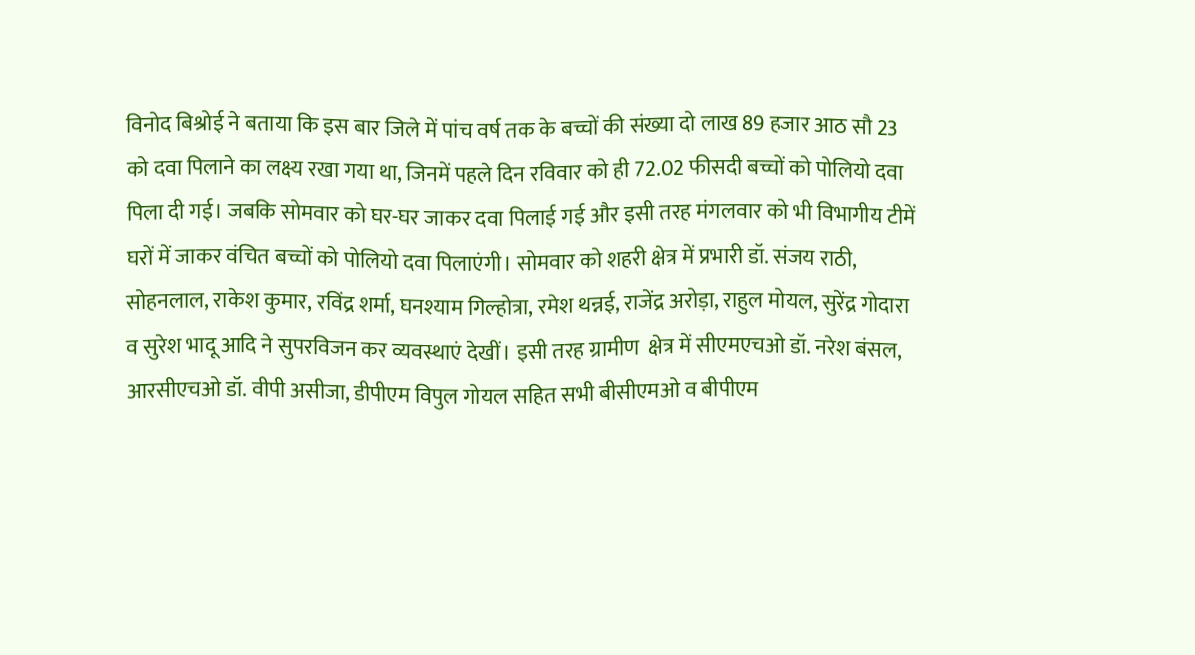विनोद बिश्रोई ने बताया कि इस बार जिले में पांच वर्ष तक के बच्चों की संख्या दो लाख 89 हजार आठ सौ 23 को दवा पिलाने का लक्ष्य रखा गया था, जिनमें पहले दिन रविवार को ही 72.02 फीसदी बच्चों को पोलियो दवा पिला दी गई। जबकि सोमवार को घर-घर जाकर दवा पिलाई गई और इसी तरह मंगलवार को भी विभागीय टीमें घरों में जाकर वंचित बच्चों को पोलियो दवा पिलाएंगी। सोमवार को शहरी क्षेत्र में प्रभारी डॉ. संजय राठी, सोहनलाल, राकेश कुमार, रविंद्र शर्मा, घनश्याम गिल्होत्रा, रमेश थन्नई, राजेंद्र अरोड़ा, राहुल मोयल, सुरेंद्र गोदारा व सुरेश भादू आदि ने सुपरविजन कर व्यवस्थाएं देखीं। इसी तरह ग्रामीण  क्षेत्र में सीएमएचओ डॉ. नरेश बंसल, आरसीएचओ डॉ. वीपी असीजा, डीपीएम विपुल गोयल सहित सभी बीसीएमओ व बीपीएम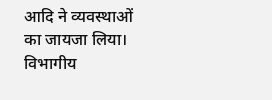आदि ने व्यवस्थाओं का जायजा लिया। विभागीय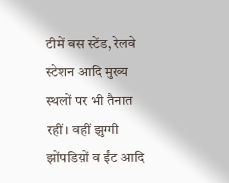टीमें बस स्टेंड, रेलवे स्टेशन आदि मुख्य स्थलों पर भी तैनात रहीं। वहीं झुग्गी झोंपडिय़ों व ईंट आदि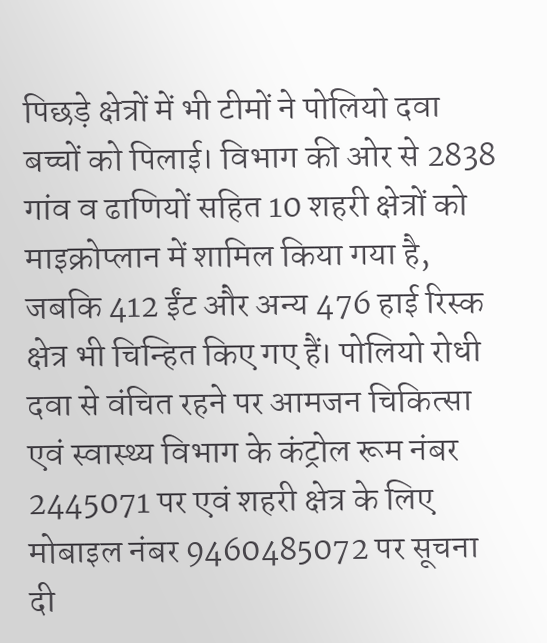पिछड़े क्षेत्रों में भी टीमों ने पोलियो दवा बच्चों को पिलाई। विभाग की ओर से 2838 गांव व ढाणियों सहित 10 शहरी क्षेत्रों को माइक्रोप्लान में शामिल किया गया है, जबकि 412 ईंट और अन्य 476 हाई रिस्क क्षेत्र भी चिन्हित किए गए हैं। पोलियो रोधी दवा से वंचित रहने पर आमजन चिकित्सा एवं स्वास्थ्य विभाग के कंट्रोल रूम नंबर 2445071 पर एवं शहरी क्षेत्र के लिए मोबाइल नंबर 9460485072 पर सूचना दी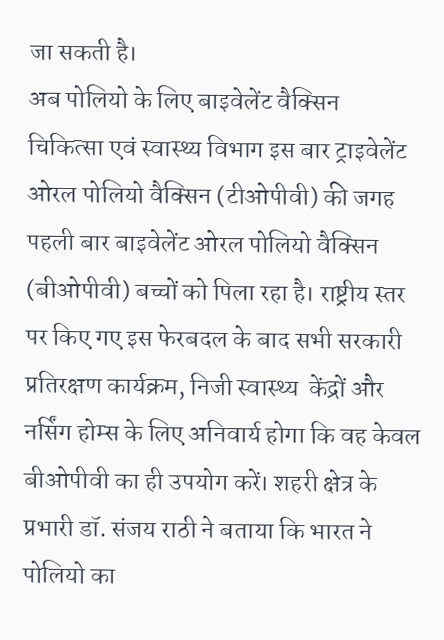जा सकती है।
अब पोलियो के लिए बाइवेलेंट वैक्सिन
चिकित्सा एवं स्वास्थ्य विभाग इस बार ट्राइवेलेंट ओरल पोलियो वैक्सिन (टीओपीवी) की जगह पहली बार बाइवेलेंट ओरल पोलियो वैक्सिन (बीओपीवी) बच्चों को पिला रहा है। राष्ट्रीय स्तर पर किए गए इस फेरबदल के बाद सभी सरकारी प्रतिरक्षण कार्यक्रम, निजी स्वास्थ्य  केंद्रों और नर्सिंग होम्स के लिए अनिवार्य होगा कि वह केवल बीओपीवी का ही उपयोग करें। शहरी क्षेत्र के प्रभारी डॉ. संजय राठी ने बताया कि भारत ने पोलियो का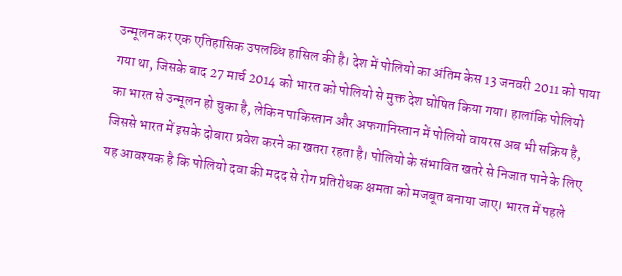उन्मूलन कर एक एतिहासिक उपलब्धि हासिल की है। देश में पोलियो का अंतिम केस 13 जनवरी 2011 को पाया गया था, जिसके बाद 27 मार्च 2014 को भारत को पोलियो से मुक्त देश घोषित किया गया। हालांकि पोलियो का भारत से उन्मूलन हो चुका है, लेकिन पाकिस्तान और अफगानिस्तान में पोलियो वायरस अब भी सक्रिय है, जिससे भारत में इसके दोबारा प्रवेश करने का खतरा रहता है। पोलियो के संभावित खतरे से निजात पाने के लिए यह आवश्यक है कि पोलियो दवा की मदद से रोग प्रतिरोधक क्षमता को मजबूत बनाया जाए। भारत में पहले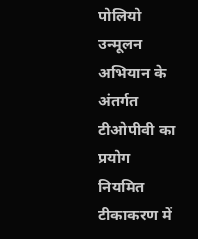पोलियो उन्मूलन अभियान के अंतर्गत टीओपीवी का प्रयोग नियमित टीकाकरण में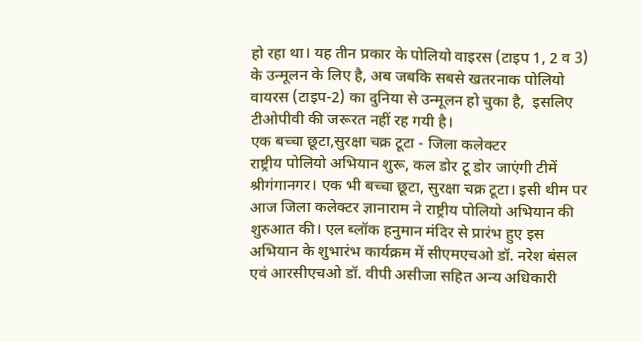हो रहा था। यह तीन प्रकार के पोलियो वाइरस (टाइप 1, 2 व 3) के उन्मूलन के लिए है, अब जबकि सबसे खतरनाक पोलियो वायरस (टाइप-2) का दुनिया से उन्मूलन हो चुका है,  इसलिए टीओपीवी की जरूरत नहीं रह गयी है।
एक बच्चा छूटा,सुरक्षा चक्र टूटा - जिला कलेक्टर
राष्ट्रीय पोलियो अभियान शुरू, कल डोर टू डोर जाएंगी टीमें
श्रीगंगानगर। एक भी बच्चा छूटा, सुरक्षा चक्र टूटा। इसी थीम पर आज जिला कलेक्टर ज्ञानाराम ने राष्ट्रीय पोलियो अभियान की शुरुआत की। एल ब्लॉक हनुमान मंदिर से प्रारंभ हुए इस अभियान के शुभारंभ कार्यक्रम में सीएमएचओ डॉ. नरेश बंसल एवं आरसीएचओ डॉ. वीपी असीजा सहित अन्य अधिकारी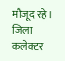मौजूद रहे। जिला कलेक्टर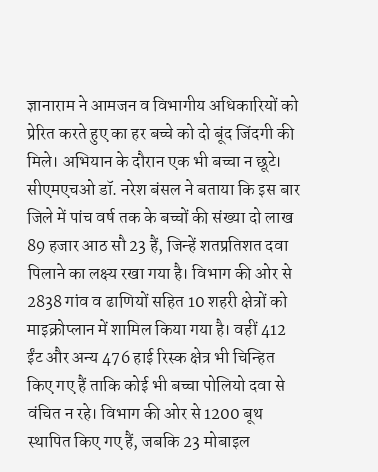ज्ञानाराम ने आमजन व विभागीय अधिकारियों को प्रेरित करते हुए का हर बच्चे को दो बूंद जिंदगी की मिले। अभियान के दौरान एक भी बच्चा न छूटे।
सीएमएचओ डॉ. नरेश बंसल ने बताया कि इस बार जिले में पांच वर्ष तक के बच्चों की संख्या दो लाख 89 हजार आठ सौ 23 हैं, जिन्हें शतप्रतिशत दवा पिलाने का लक्ष्य रखा गया है। विभाग की ओर से 2838 गांव व ढाणियों सहित 10 शहरी क्षेत्रों को माइक्रोप्लान में शामिल किया गया है। वहीं 412 ईंट और अन्य 476 हाई रिस्क क्षेत्र भी चिन्हित किए गए हैं ताकि कोई भी बच्चा पोलियो दवा से वंचित न रहे। विभाग की ओर से 1200 बूथ स्थापित किए गए हैं, जबकि 23 मोबाइल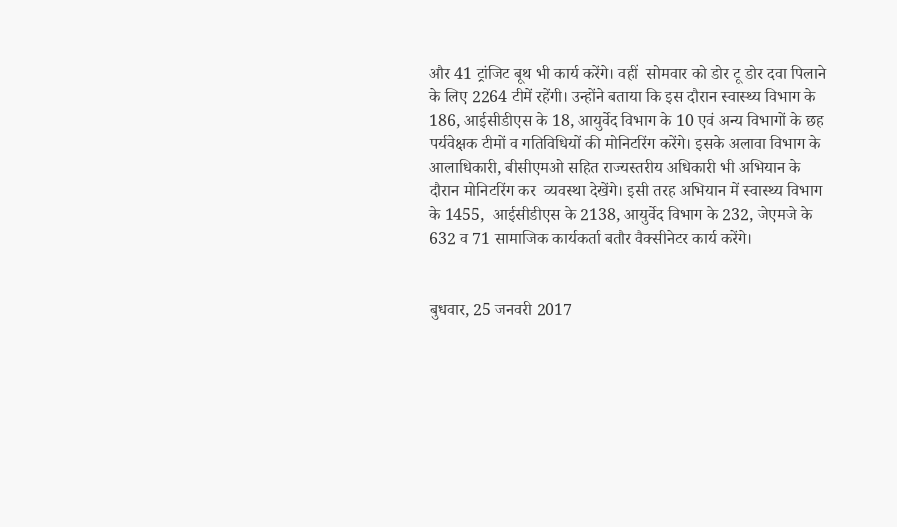और 41 ट्रांजिट बूथ भी कार्य करेंगे। वहीं  सोमवार को डोर टू डोर दवा पिलाने के लिए 2264 टीमें रहेंगी। उन्होंने बताया कि इस दौरान स्वास्थ्य विभाग के 186, आईसीडीएस के 18, आयुर्वेद विभाग के 10 एवं अन्य विभागों के छह पर्यवेक्षक टीमों व गतिविधियों की मोनिटरिंग करेंगे। इसके अलावा विभाग के आलाधिकारी, बीसीएमओ सहित राज्यस्तरीय अधिकारी भी अभियान के दौरान मोनिटरिंग कर  व्यवस्था देखेंगे। इसी तरह अभियान में स्वास्थ्य विभाग के 1455,  आईसीडीएस के 2138, आयुर्वेद विभाग के 232, जेएमजे के 632 व 71 सामाजिक कार्यकर्ता बतौर वैक्सीनेटर कार्य करेंगे।


बुधवार, 25 जनवरी 2017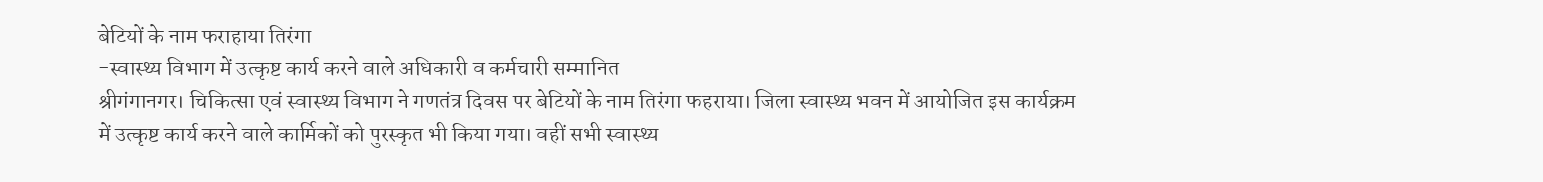बेटियों के नाम फराहाया तिरंगा
-स्वास्थ्य विभाग में उत्कृष्ट कार्य करने वाले अधिकारी व कर्मचारी सम्मानित
श्रीगंगानगर। चिकित्सा एवं स्वास्थ्य विभाग ने गणतंत्र दिवस पर बेटियों के नाम तिरंगा फहराया। जिला स्वास्थ्य भवन में आयोजित इस कार्यक्रम में उत्कृष्ट कार्य करने वाले कार्मिकों को पुरस्कृत भी किया गया। वहीं सभी स्वास्थ्य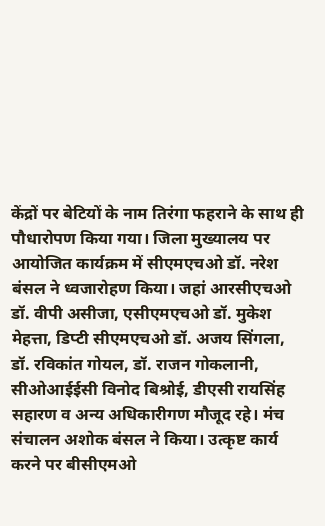केंद्रों पर बेटियों के नाम तिरंगा फहराने के साथ ही पौधारोपण किया गया। जिला मुख्यालय पर आयोजित कार्यक्रम में सीएमएचओ डॉ. नरेश बंसल ने ध्वजारोहण किया। जहां आरसीएचओ डॉ. वीपी असीजा, एसीएमएचओ डॉ. मुकेश मेहत्ता, डिप्टी सीएमएचओ डॉ. अजय सिंगला, डॉ. रविकांत गोयल, डॉ. राजन गोकलानी, सीओआईईसी विनोद बिश्रोई, डीएसी रायसिंह सहारण व अन्य अधिकारीगण मौजूद रहे। मंच संचालन अशोक बंसल ने किया। उत्कृष्ट कार्य करने पर बीसीएमओ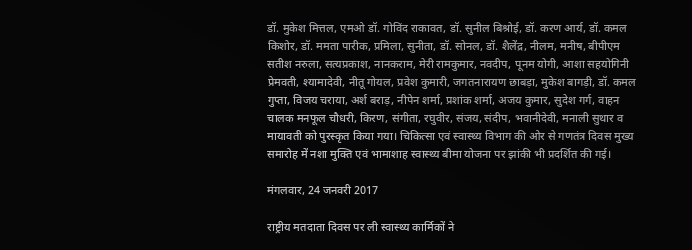डॉ. मुकेश मित्तल, एमओ डॉ. गोविंद राकावत, डॉ. सुनील बिश्रोई, डॉ. करण आर्य, डॉ. कमल किशोर, डॉ. ममता पारीक, प्रमिला, सुनीता, डॉ. सोनल, डॉ. शैलेंद्र, नीलम, मनीष, बीपीएम सतीश नरुला, सत्यप्रकाश, नानकराम, मेरी रामकुमार, नवदीप, पूनम योगी, आशा सहयोगिनी प्रेमवती, श्यामादेवी, नीतू गोयल, प्रवेश कुमारी, जगतनारायण छाबड़ा, मुकेश बागड़ी, डॉ. कमल गुप्ता, विजय चराया, अर्श बराड़, नीपेन शर्मा, प्रशांक शर्मा, अजय कुमार, सुदेश गर्ग, वाहन चालक मनफूल चौधरी, किरण, संगीता, रघुवीर, संजय, संदीप, भवानीदेवी, मनाली सुथार व मायावती को पुरस्कृत किया गया। चिकित्सा एवं स्वास्थ्य विभाग की ओर से गणतंत्र दिवस मुख्य समारोह में नशा मुक्ति एवं भामाशाह स्वास्थ्य बीमा योजना पर झांकी भी प्रदर्शित की गई।

मंगलवार, 24 जनवरी 2017

राष्ट्रीय मतदाता दिवस पर ली स्वास्थ्य कार्मिकों ने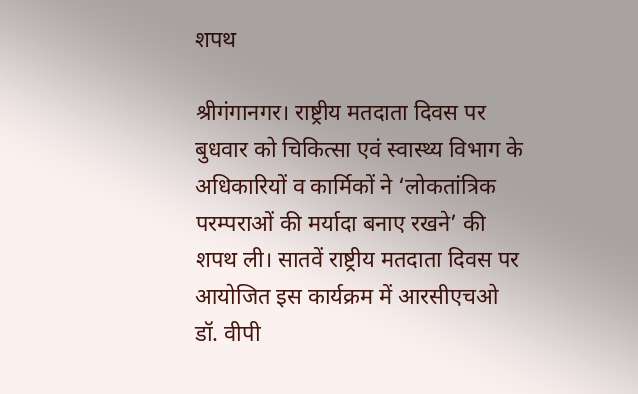शपथ

श्रीगंगानगर। राष्ट्रीय मतदाता दिवस पर बुधवार को चिकित्सा एवं स्वास्थ्य विभाग के अधिकारियों व कार्मिकों ने ‘लोकतांत्रिक परम्पराओं की मर्यादा बनाए रखने’ की शपथ ली। सातवें राष्ट्रीय मतदाता दिवस पर आयोजित इस कार्यक्रम में आरसीएचओ डॉ. वीपी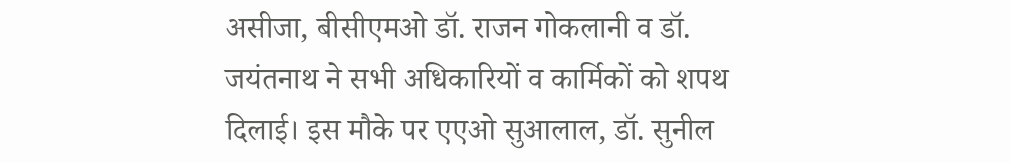असीजा, बीसीएमओ डॉ. राजन गोकलानी व डॉ. जयंतनाथ ने सभी अधिकारियों व कार्मिकों को शपथ दिलाई। इस मौके पर एएओ सुआलाल, डॉ. सुनील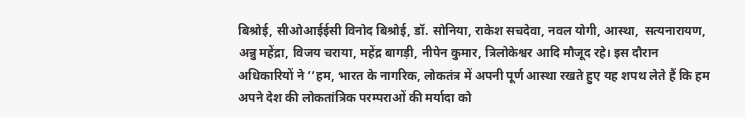बिश्रोई, सीओआईईसी विनोद बिश्रोई, डॉ. सोनिया, राकेश सचदेवा, नवल योगी, आस्था,  सत्यनारायण, अन्नु महेंद्रा, विजय चराया, महेंद्र बागड़ी, नीपेन कुमार, त्रिलोकेश्वर आदि मौजूद रहे। इस दौरान अधिकारियों ने ‘‘हम, भारत के नागरिक, लोकतंत्र में अपनी पूर्ण आस्था रखते हुए यह शपथ लेते हैं कि हम अपने देश की लोकतांत्रिक परम्पराओं की मर्यादा को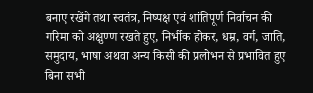बनाए रखेंगे तथा स्वतंत्र, निष्पक्ष एवं शांतिपूर्ण निर्वाचन की गरिमा को अक्षुण्ण रखते हुए, निर्भीक होकर, धम्र, वर्ग, जाति, समुदाय, भाषा अथवा अन्य किसी की प्रलोभन से प्रभावित हुए बिना सभी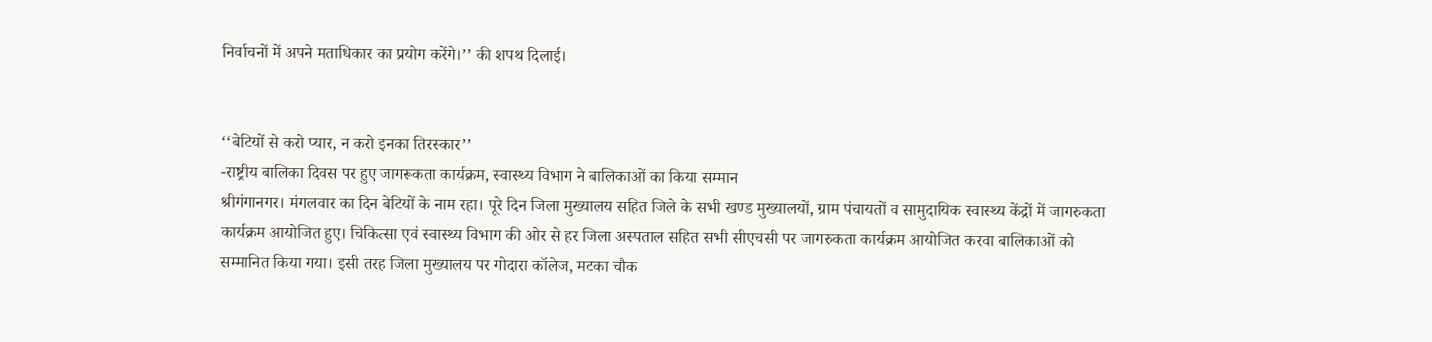निर्वाचनों में अपने मताधिकार का प्रयोग करेंगे।’’ की शपथ दिलाई।


‘‘बेटियों से करो प्यार, न करो इनका तिरस्कार’’
-राष्ट्रीय बालिका दिवस पर हुए जागरूकता कार्यक्रम, स्वास्थ्य विभाग ने बालिकाओं का किया सम्मान
श्रीगंगानगर। मंगलवार का दिन बेटियों के नाम रहा। पूरे दिन जिला मुख्यालय सहित जिले के सभी खण्ड मुख्यालयों, ग्राम पंचायतों व सामुदायिक स्वास्थ्य केंद्रों में जागरुकता कार्यक्रम आयोजित हुए। चिकित्सा एवं स्वास्थ्य विभाग की ओर से हर जिला अस्पताल सहित सभी सीएचसी पर जागरुकता कार्यक्रम आयोजित करवा बालिकाओं को सम्मानित किया गया। इसी तरह जिला मुख्यालय पर गोदारा कॉलेज, मटका चौक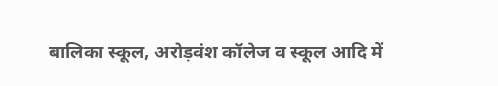बालिका स्कूल, अरोड़वंश कॉलेज व स्कूल आदि में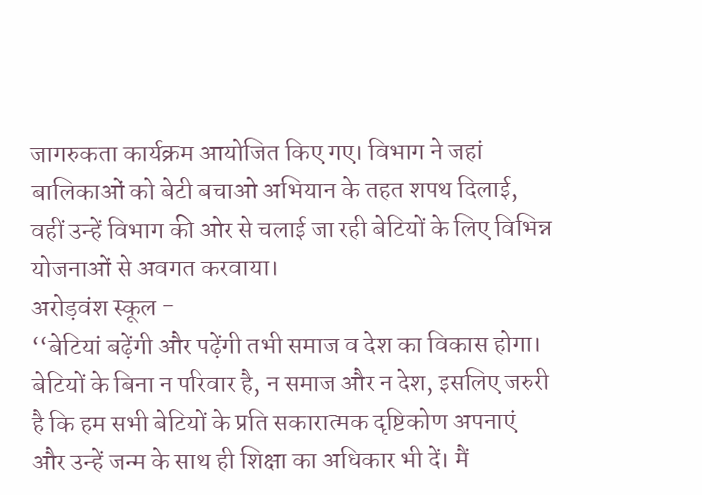जागरुकता कार्यक्रम आयोजित किए गए। विभाग ने जहां बालिकाओं को बेटी बचाओ अभियान के तहत शपथ दिलाई, वहीं उन्हें विभाग की ओर से चलाई जा रही बेटियों के लिए विभिन्न योजनाओं से अवगत करवाया।
अरोड़वंश स्कूल -
‘‘बेटियां बढ़ेंगी और पढ़ेंगी तभी समाज व देश का विकास होगा। बेटियों के बिना न परिवार है, न समाज और न देश, इसलिए जरुरी है कि हम सभी बेटियों के प्रति सकारात्मक दृष्टिकोण अपनाएं और उन्हें जन्म के साथ ही शिक्षा का अधिकार भी दें। मैं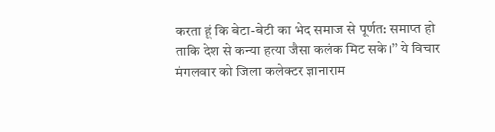करता हूं कि बेटा-बेटी का भेद समाज से पूर्णत: समाप्त हो ताकि देश से कन्या हत्या जैसा कलंक मिट सके।’’ ये विचार मंगलवार को जिला कलेक्टर ज्ञानाराम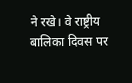ने रखे। वे राष्ट्रीय बालिका दिवस पर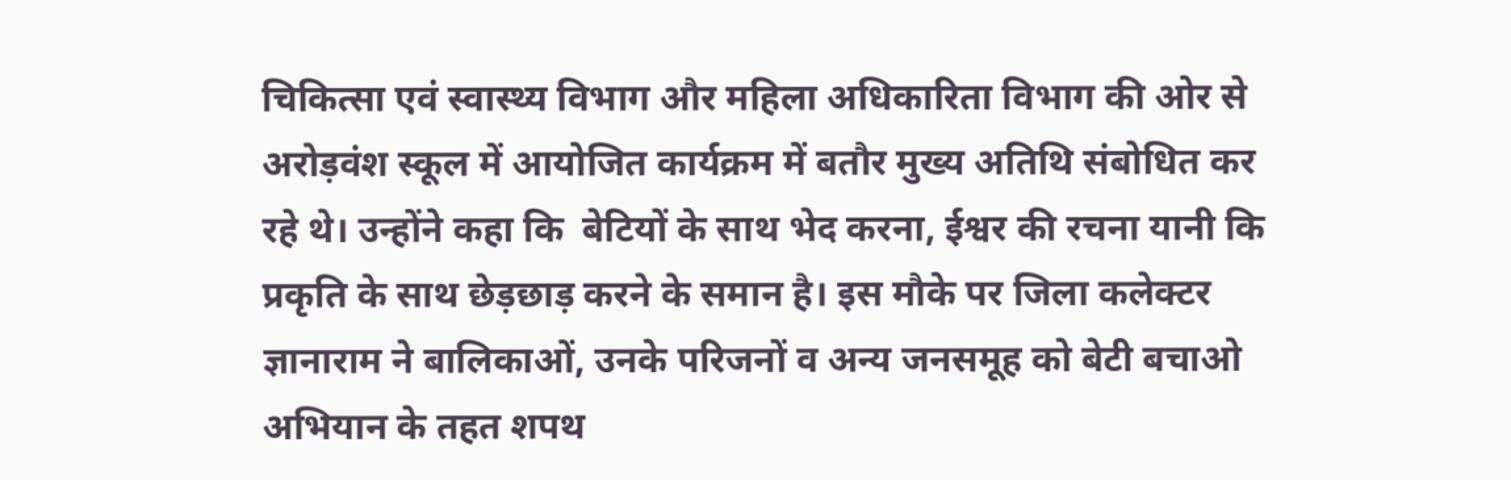चिकित्सा एवं स्वास्थ्य विभाग और महिला अधिकारिता विभाग की ओर से अरोड़वंश स्कूल में आयोजित कार्यक्रम में बतौर मुख्य अतिथि संबोधित कर रहे थे। उन्होंने कहा कि  बेटियों के साथ भेद करना, ईश्वर की रचना यानी कि प्रकृति के साथ छेड़छाड़ करने के समान है। इस मौके पर जिला कलेक्टर ज्ञानाराम ने बालिकाओं, उनके परिजनों व अन्य जनसमूह को बेटी बचाओ अभियान के तहत शपथ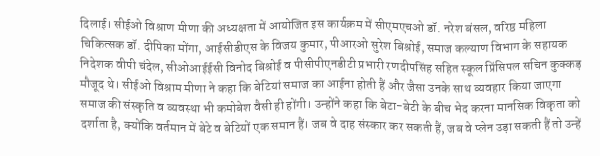दिलाई। सीईओ विश्राण मीणा की अध्यक्षता में आयोजित इस कार्यक्रम में सीएमएचओ डॉ. नरेश बंसल, वरिष्ठ महिला चिकित्सक डॉ. दीपिका मोंगा, आईसीडीएस के विजय कुमार, पीआरओ सुरेश बिश्रोई, समाज कल्याण विभाग के सहायक निदेशक वीपी चंदेल, सीओआईईसी विनोद बिश्रोई व पीसीपीएनडीटी प्रभारी रणदीपसिंह सहित स्कूल प्रिंसिपल सचिन कुक्कड़ मौजूद थे। सीईओ विश्राम मीणा ने कहा कि बेटियां समाज का आईना होती हैं और जैसा उनके साथ व्यवहार किया जाएगा समाज की संस्कृति व व्यवस्था भी कमोबेश वैसी ही होंगी। उन्होंने कहा कि बेटा-बेटी के बीच भेद करना मानसिक विकृता को दर्शाता है, क्योंकि वर्तमान में बेटे व बेटियों एक समान हैं। जब वे दाह संस्कार कर सकती हैं, जब वे प्लेन उड़ा सकती हैं तो उन्हें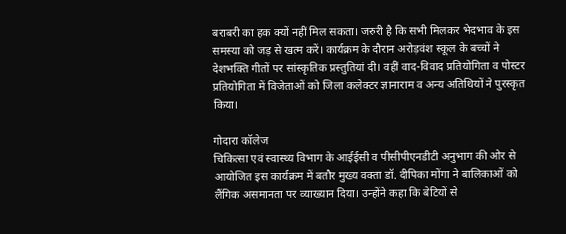बराबरी का हक क्यों नहीं मिल सकता। जरुरी है कि सभी मिलकर भेदभाव के इस समस्या को जड़ से खत्म करें। कार्यक्रम के दौरान अरोड़वंश स्कूल के बच्चों ने देशभक्ति गीतों पर सांस्कृतिक प्रस्तुतियां दी। वहीं वाद-विवाद प्रतियोगिता व पोस्टर प्रतियोगिता में विजेताओं को जिला कलेक्टर ज्ञानाराम व अन्य अतिथियों ने पुरस्कृत किया।

गोदारा कॉलेज
चिकित्सा एवं स्वास्थ्य विभाग के आईईसी व पीसीपीएनडीटी अनुभाग की ओर से आयोजित इस कार्यक्रम में बतौर मुख्य वक्ता डॉ. दीपिका मोंगा ने बालिकाओं को लैंगिक असमानता पर व्याख्यान दिया। उन्होंने कहा कि बेटियों से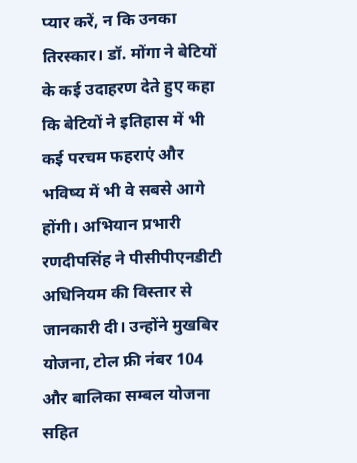प्यार करें, न कि उनका तिरस्कार। डॉ. मोंगा ने बेटियों के कई उदाहरण देते हुए कहा कि बेटियों ने इतिहास में भी कई परचम फहराएं और भविष्य में भी वे सबसे आगे होंगी। अभियान प्रभारी रणदीपसिंह ने पीसीपीएनडीटी अधिनियम की विस्तार से जानकारी दी। उन्होंने मुखबिर योजना, टोल फ्री नंबर 104 और बालिका सम्बल योजना सहित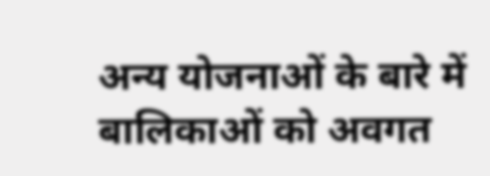अन्य योजनाओं के बारे में बालिकाओं को अवगत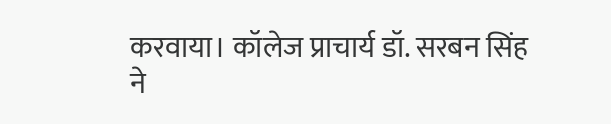करवाया। कॉलेज प्राचार्य डॉ. सरबन सिंह ने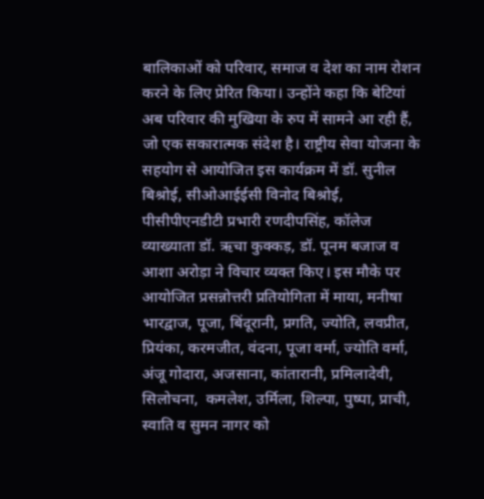बालिकाओं को परिवार, समाज व देश का नाम रोशन करने के लिए प्रेरित किया। उन्होंने कहा कि बेटियां अब परिवार की मुखिया के रुप में सामने आ रही हैं, जो एक सकारात्मक संदेश है। राष्ट्रीय सेवा योजना के सहयोग से आयोजित इस कार्यक्रम में डॉ. सुनील बिश्रोई, सीओआईईसी विनोद बिश्रोई, पीसीपीएनडीटी प्रभारी रणदीपसिंह, कॉलेज व्याख्याता डॉ. ऋचा कुक्कड़, डॉ. पूनम बजाज व आशा अरोड़ा ने विचार व्यक्त किए। इस मौके पर आयोजित प्रसन्नोत्तरी प्रतियोगिता में माया, मनीषा भारद्वाज, पूजा, बिंदूरानी, प्रगति, ज्योति, लवप्रीत, प्रियंका, करमजीत, वंदना, पूजा वर्मा, ज्योति वर्मा, अंजू गोदारा, अजसाना, कांतारानी, प्रमिलादेवी, सिलोचना,  कमलेश, उर्मिला, शिल्पा, पुष्पा, प्राची, स्वाति व सुमन नागर को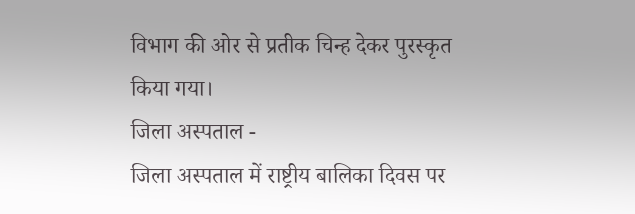विभाग की ओर से प्रतीक चिन्ह देकर पुरस्कृत किया गया।
जिला अस्पताल -
जिला अस्पताल में राष्ट्रीय बालिका दिवस पर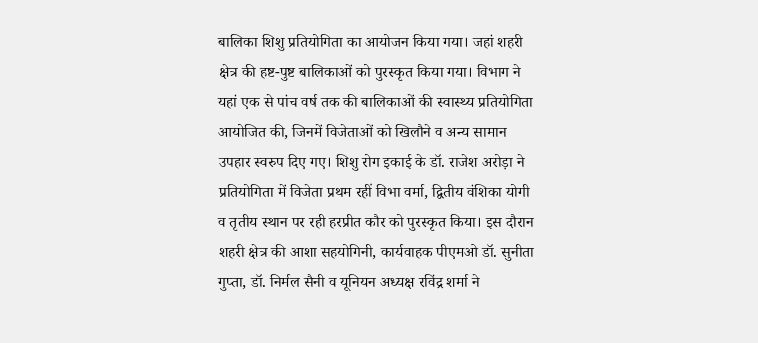बालिका शिशु प्रतियोगिता का आयोजन किया गया। जहां शहरी क्षेत्र की हष्ट-पुष्ट बालिकाओं को पुरस्कृत किया गया। विभाग ने यहां एक से पांच वर्ष तक की बालिकाओं की स्वास्थ्य प्रतियोगिता आयोजित की, जिनमें विजेताओं को खिलौने व अन्य सामान उपहार स्वरुप दिए गए। शिशु रोग इकाई के डॉ. राजेश अरोड़ा ने प्रतियोगिता में विजेता प्रथम रहीं विभा वर्मा, द्वितीय वंशिका योगी व तृतीय स्थान पर रही हरप्रीत कौर को पुरस्कृत किया। इस दौरान शहरी क्षेत्र की आशा सहयोगिनी, कार्यवाहक पीएमओ डॉ. सुनीता गुप्ता, डॉ. निर्मल सैनी व यूनियन अध्यक्ष रविंद्र शर्मा ने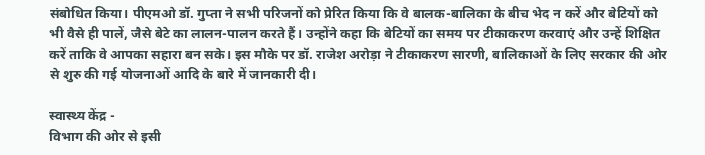संबोधित किया। पीएमओ डॉ. गुप्ता ने सभी परिजनों को प्रेरित किया कि वे बालक-बालिका के बीच भेद न करें और बेटियों को भी वैसे ही पालें, जैसे बेटे का लालन-पालन करते हैं। उन्होंने कहा कि बेटियों का समय पर टीकाकरण करवाएं और उन्हें शिक्षित करें ताकि वे आपका सहारा बन सके। इस मौके पर डॉ. राजेश अरोड़ा ने टीकाकरण सारणी, बालिकाओं के लिए सरकार की ओर से शुरु की गई योजनाओं आदि के बारे में जानकारी दी।

स्वास्थ्य केंद्र -
विभाग की ओर से इसी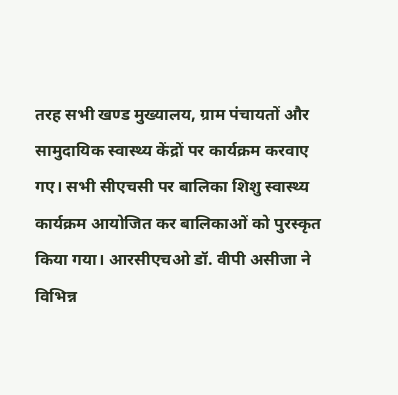तरह सभी खण्ड मुख्यालय, ग्राम पंचायतों और सामुदायिक स्वास्थ्य केंद्रों पर कार्यक्रम करवाए गए। सभी सीएचसी पर बालिका शिशु स्वास्थ्य कार्यक्रम आयोजित कर बालिकाओं को पुरस्कृत किया गया। आरसीएचओ डॉ. वीपी असीजा ने विभिन्न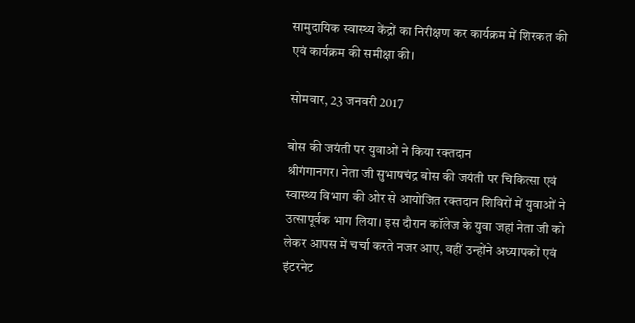सामुदायिक स्वास्थ्य केंद्रों का निरीक्षण कर कार्यक्रम में शिरकत की एवं कार्यक्रम की समीक्षा की।

सोमवार, 23 जनवरी 2017

बोस की जयंती पर युवाओं ने किया रक्तदान
श्रीगंगानगर। नेता जी सुभाषचंद्र बोस की जयंती पर चिकित्सा एवं स्वास्थ्य विभाग की ओर से आयोजित रक्तदान शिविरों में युवाओं ने उत्सापूर्वक भाग लिया। इस दौरान कॉलेज के युवा जहां नेता जी को लेकर आपस में चर्चा करते नजर आए, वहीं उन्होंने अध्यापकों एवं इंटरनेट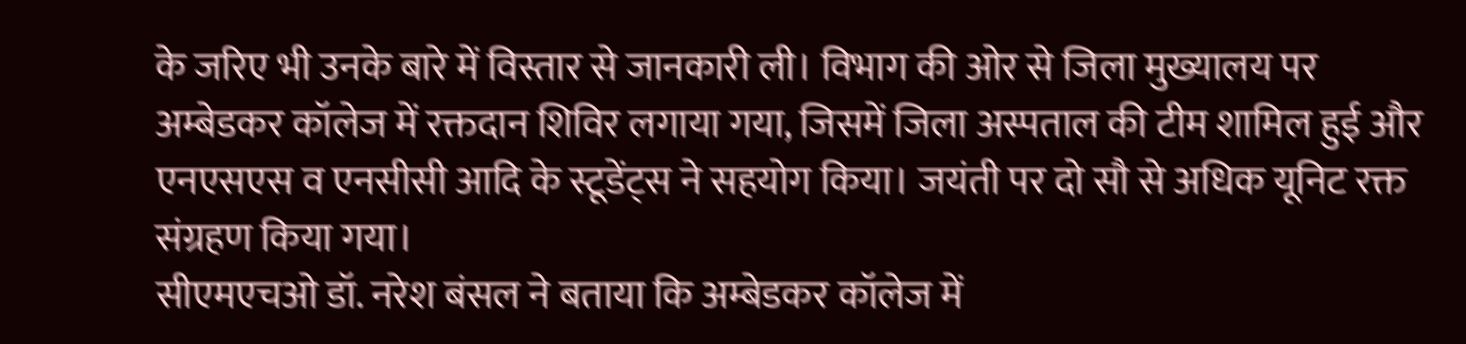के जरिए भी उनके बारे में विस्तार से जानकारी ली। विभाग की ओर से जिला मुख्यालय पर अम्बेडकर कॉलेज में रक्तदान शिविर लगाया गया, जिसमें जिला अस्पताल की टीम शामिल हुई और एनएसएस व एनसीसी आदि के स्टूडेंट्स ने सहयोग किया। जयंती पर दो सौ से अधिक यूनिट रक्त संग्रहण किया गया।
सीएमएचओ डॉ. नरेश बंसल ने बताया कि अम्बेडकर कॉलेज में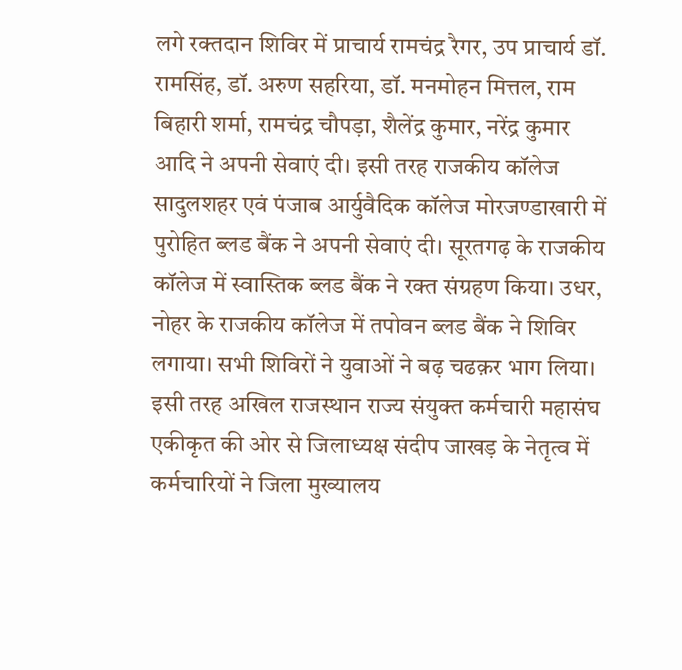लगे रक्तदान शिविर में प्राचार्य रामचंद्र रैगर, उप प्राचार्य डॉ. रामसिंह, डॉ. अरुण सहरिया, डॉ. मनमोहन मित्तल, राम बिहारी शर्मा, रामचंद्र चौपड़ा, शैलेंद्र कुमार, नरेंद्र कुमार आदि ने अपनी सेवाएं दी। इसी तरह राजकीय कॉलेज सादुलशहर एवं पंजाब आर्युवैदिक कॉलेज मोरजण्डाखारी में पुरोहित ब्लड बैंक ने अपनी सेवाएं दी। सूरतगढ़ के राजकीय कॉलेज में स्वास्तिक ब्लड बैंक ने रक्त संग्रहण किया। उधर, नोहर के राजकीय कॉलेज में तपोवन ब्लड बैंक ने शिविर लगाया। सभी शिविरों ने युवाओं ने बढ़ चढक़र भाग लिया। इसी तरह अखिल राजस्थान राज्य संयुक्त कर्मचारी महासंघ एकीकृत की ओर से जिलाध्यक्ष संदीप जाखड़ के नेतृत्व में कर्मचारियों ने जिला मुख्यालय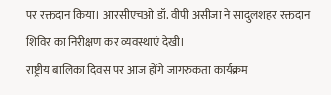पर रक्तदान किया। आरसीएचओ डॉ. वीपी असीजा ने सादुलशहर रक्तदान शिविर का निरीक्षण कर व्यवस्थाएं देखी।
राष्ट्रीय बालिका दिवस पर आज होंगे जागरुकता कार्यक्रम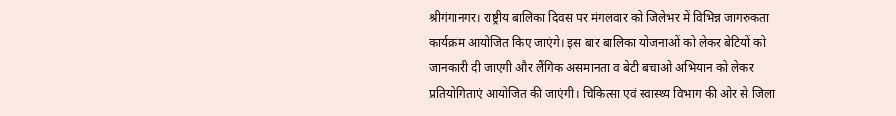श्रीगंगानगर। राष्ट्रीय बालिका दिवस पर मंगलवार को जिलेभर में विभिन्न जागरुकता कार्यक्रम आयोजित किए जाएंगे। इस बार बालिका योजनाओं को लेकर बेटियों को जानकारी दी जाएगी और लैंगिक असमानता व बेटी बचाओ अभियान को लेकर प्रतियोगिताएं आयोजित की जाएंगी। चिकित्सा एवं स्वास्थ्य विभाग की ओर से जिला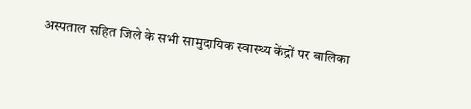अस्पताल सहित जिले के सभी सामुदायिक स्वास्थ्य केंद्रों पर बालिका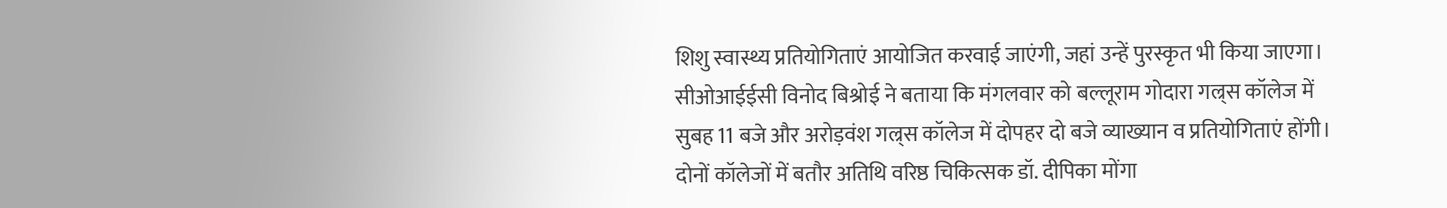शिशु स्वास्थ्य प्रतियोगिताएं आयोजित करवाई जाएंगी, जहां उन्हें पुरस्कृत भी किया जाएगा।
सीओआईईसी विनोद बिश्रोई ने बताया कि मंगलवार को बल्लूराम गोदारा गल्र्स कॉलेज में सुबह 11 बजे और अरोड़वंश गल्र्स कॉलेज में दोपहर दो बजे व्याख्यान व प्रतियोगिताएं होंगी। दोनों कॉलेजों में बतौर अतिथि वरिष्ठ चिकित्सक डॉ. दीपिका मोंगा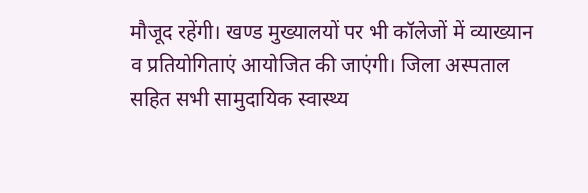मौजूद रहेंगी। खण्ड मुख्यालयों पर भी कॉलेजों में व्याख्यान व प्रतियोगिताएं आयोजित की जाएंगी। जिला अस्पताल सहित सभी सामुदायिक स्वास्थ्य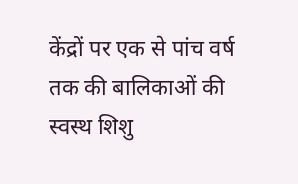केंद्रों पर एक से पांच वर्ष तक की बालिकाओं की स्वस्थ शिशु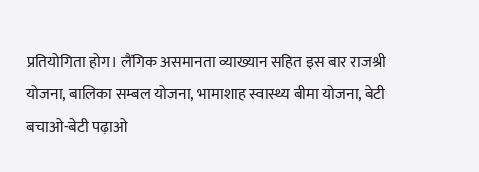प्रतियोगिता होग। लैंगिक असमानता व्याख्यान सहित इस बार राजश्री योजना, बालिका सम्बल योजना, भामाशाह स्वास्थ्य बीमा योजना, बेटी बचाओ-बेटी पढ़ाओ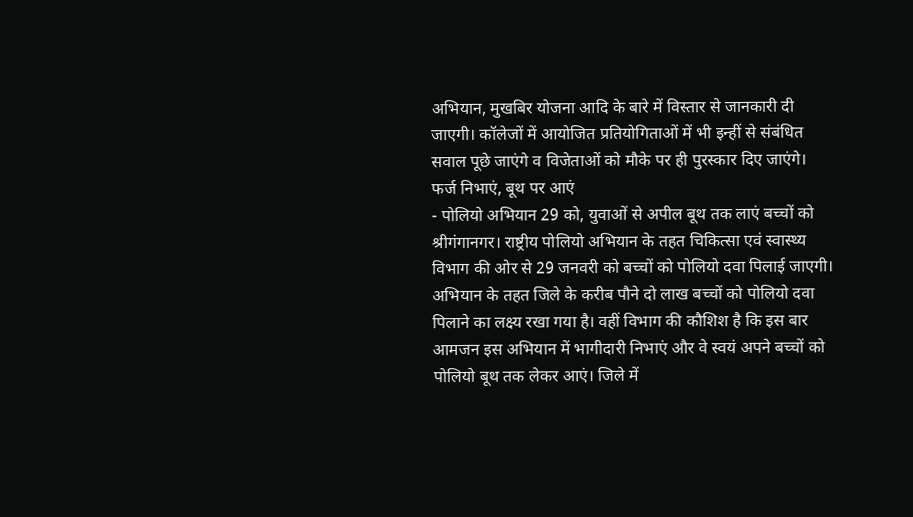अभियान, मुखबिर योजना आदि के बारे में विस्तार से जानकारी दी जाएगी। कॉलेजों में आयोजित प्रतियोगिताओं में भी इन्हीं से संबंधित सवाल पूछे जाएंगे व विजेताओं को मौके पर ही पुरस्कार दिए जाएंगे।
फर्ज निभाएं, बूथ पर आएं
- पोलियो अभियान 29 को, युवाओं से अपील बूथ तक लाएं बच्चों को
श्रीगंगानगर। राष्ट्रीय पोलियो अभियान के तहत चिकित्सा एवं स्वास्थ्य विभाग की ओर से 29 जनवरी को बच्चों को पोलियो दवा पिलाई जाएगी। अभियान के तहत जिले के करीब पौने दो लाख बच्चों को पोलियो दवा पिलाने का लक्ष्य रखा गया है। वहीं विभाग की कौशिश है कि इस बार आमजन इस अभियान में भागीदारी निभाएं और वे स्वयं अपने बच्चों को पोलियो बूथ तक लेकर आएं। जिले में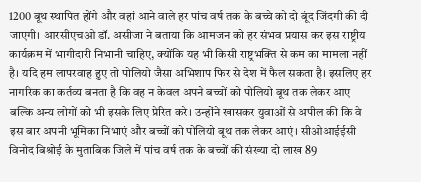1200 बूथ स्थापित होंगे और वहां आने वाले हर पांच वर्ष तक के बच्चे को दो बूंद जिंदगी की दी जाएगी। आरसीएचओ डॉ. असीजा ने बताया कि आमजन को हर संभव प्रयास कर इस राष्ट्रीय कार्यक्रम में भागीदारी निभानी चाहिए, क्योंकि यह भी किसी राष्ट्रभक्ति से कम का मामला नहीं है। यदि हम लापरवाह हुए तो पोलियो जैसा अभिशाप फिर से देश में फैल सकता है। इसलिए हर नागरिक का कर्तव्य बनता है कि वह न केवल अपने बच्चों को पोलियो बूथ तक लेकर आए बल्कि अन्य लोगों को भी इसके लिए प्रेरित करे। उन्होंने खासकर युवाओं से अपील की कि वे इस बार अपनी भूमिका निभाएं और बच्चों को पोलियो बूथ तक लेकर आएं। सीओआईईसी विनोद बिश्रोई के मुताबिक जिले में पांच वर्ष तक के बच्चों की संख्या दो लाख 89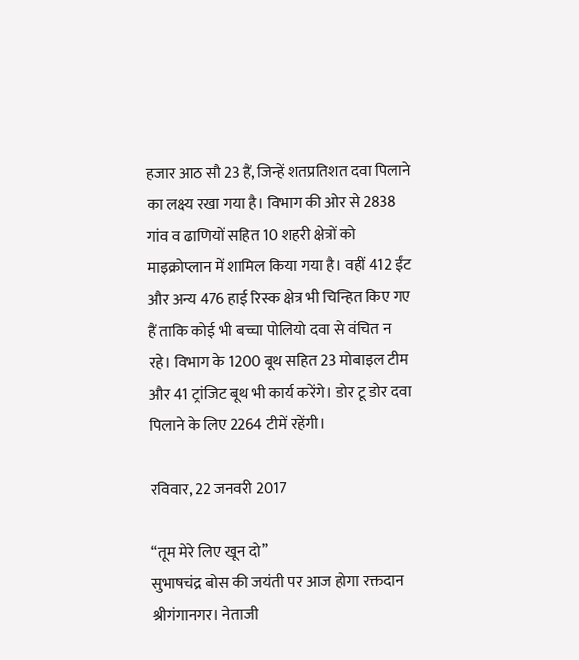हजार आठ सौ 23 हैं, जिन्हें शतप्रतिशत दवा पिलाने का लक्ष्य रखा गया है। विभाग की ओर से 2838 गांव व ढाणियों सहित 10 शहरी क्षेत्रों को माइक्रोप्लान में शामिल किया गया है। वहीं 412 ईंट और अन्य 476 हाई रिस्क क्षेत्र भी चिन्हित किए गए हैं ताकि कोई भी बच्चा पोलियो दवा से वंचित न रहे। विभाग के 1200 बूथ सहित 23 मोबाइल टीम और 41 ट्रांजिट बूथ भी कार्य करेंगे। डोर टू डोर दवा पिलाने के लिए 2264 टीमें रहेंगी।

रविवार, 22 जनवरी 2017

‘‘तूम मेरे लिए खून दो’’
सुभाषचंद्र बोस की जयंती पर आज होगा रक्तदान
श्रीगंगानगर। नेताजी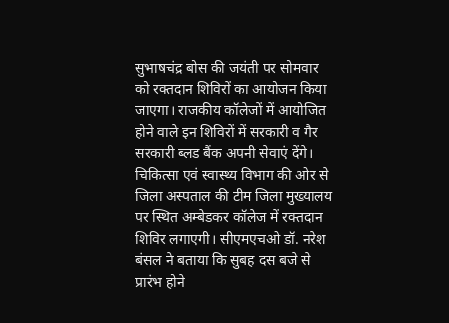सुभाषचंद्र बोस की जयंती पर सोमवार को रक्तदान शिविरों का आयोजन किया जाएगा। राजकीय कॉलेजों में आयोजित होने वाले इन शिविरों में सरकारी व गैर सरकारी ब्लड बैंक अपनी सेवाएं देंगे। चिकित्सा एवं स्वास्थ्य विभाग की ओर से जिला अस्पताल की टीम जिला मुख्यालय पर स्थित अम्बेडकर कॉलेज में रक्तदान शिविर लगाएगी। सीएमएचओ डॉ. नरेश बंसल ने बताया कि सुबह दस बजे से प्रारंभ होने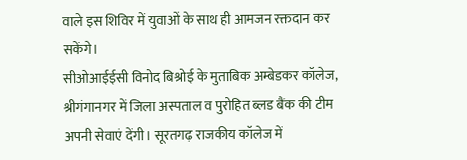वाले इस शिविर में युवाओं के साथ ही आमजन रक्तदान कर सकेंगे।
सीओआईईसी विनोद बिश्रोई के मुताबिक अम्बेडकर कॉलेज, श्रीगंगानगर में जिला अस्पताल व पुरोहित ब्लड बैंक की टीम अपनी सेवाएं देंगी। सूरतगढ़ राजकीय कॉलेज में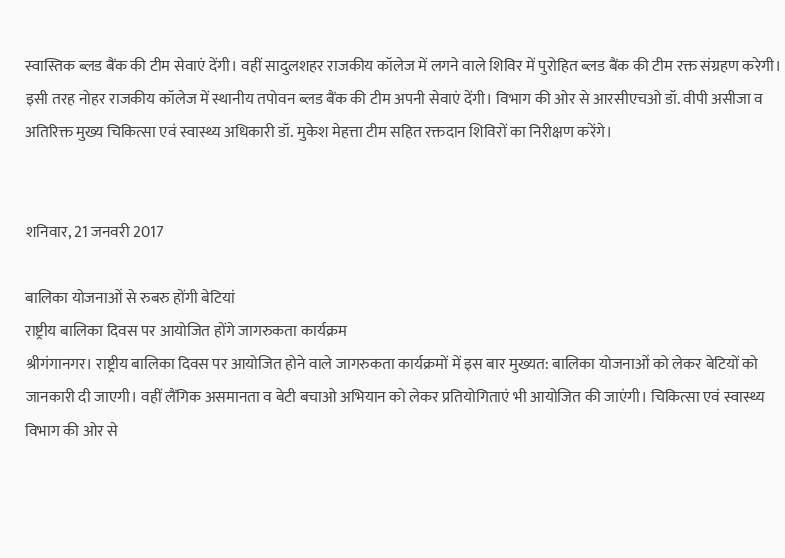स्वास्तिक ब्लड बैंक की टीम सेवाएं देंगी। वहीं सादुलशहर राजकीय कॉलेज में लगने वाले शिविर में पुरोहित ब्लड बैंक की टीम रक्त संग्रहण करेगी। इसी तरह नोहर राजकीय कॉलेज में स्थानीय तपोवन ब्लड बैंक की टीम अपनी सेवाएं देंगी। विभाग की ओर से आरसीएचओ डॉ. वीपी असीजा व अतिरिक्त मुख्य चिकित्सा एवं स्वास्थ्य अधिकारी डॉ. मुकेश मेहत्ता टीम सहित रक्तदान शिविरों का निरीक्षण करेंगे।


शनिवार, 21 जनवरी 2017

बालिका योजनाओं से रुबरु होंगी बेटियां
राष्ट्रीय बालिका दिवस पर आयोजित होंगे जागरुकता कार्यक्रम
श्रीगंगानगर। राष्ट्रीय बालिका दिवस पर आयोजित होने वाले जागरुकता कार्यक्रमों में इस बार मुख्यत: बालिका योजनाओं को लेकर बेटियों को जानकारी दी जाएगी। वहीं लैंगिक असमानता व बेटी बचाओ अभियान को लेकर प्रतियोगिताएं भी आयोजित की जाएंगी। चिकित्सा एवं स्वास्थ्य विभाग की ओर से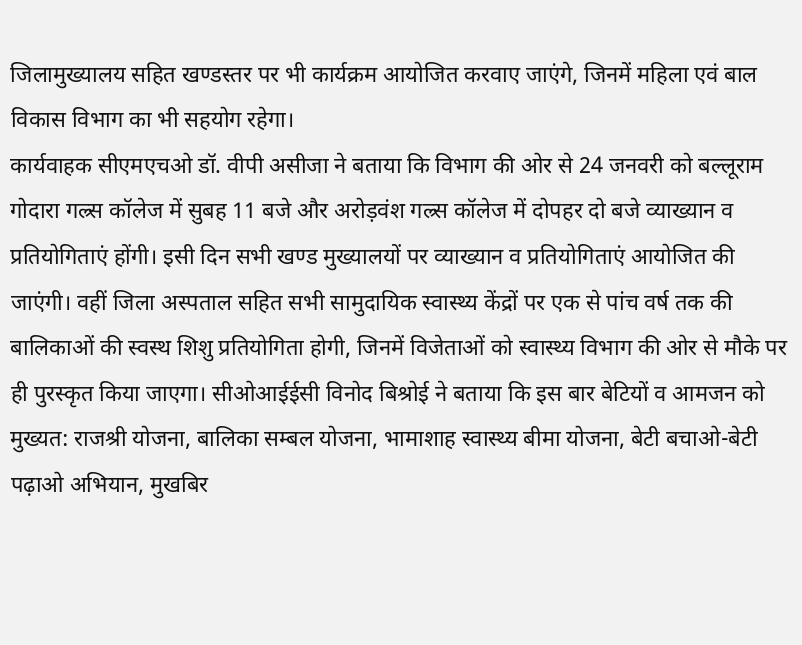जिलामुख्यालय सहित खण्डस्तर पर भी कार्यक्रम आयोजित करवाए जाएंगे, जिनमें महिला एवं बाल विकास विभाग का भी सहयोग रहेगा।
कार्यवाहक सीएमएचओ डॉ. वीपी असीजा ने बताया कि विभाग की ओर से 24 जनवरी को बल्लूराम गोदारा गल्र्स कॉलेज में सुबह 11 बजे और अरोड़वंश गल्र्स कॉलेज में दोपहर दो बजे व्याख्यान व प्रतियोगिताएं होंगी। इसी दिन सभी खण्ड मुख्यालयों पर व्याख्यान व प्रतियोगिताएं आयोजित की जाएंगी। वहीं जिला अस्पताल सहित सभी सामुदायिक स्वास्थ्य केंद्रों पर एक से पांच वर्ष तक की बालिकाओं की स्वस्थ शिशु प्रतियोगिता होगी, जिनमें विजेताओं को स्वास्थ्य विभाग की ओर से मौके पर ही पुरस्कृत किया जाएगा। सीओआईईसी विनोद बिश्रोई ने बताया कि इस बार बेटियों व आमजन को मुख्यत: राजश्री योजना, बालिका सम्बल योजना, भामाशाह स्वास्थ्य बीमा योजना, बेटी बचाओ-बेटी पढ़ाओ अभियान, मुखबिर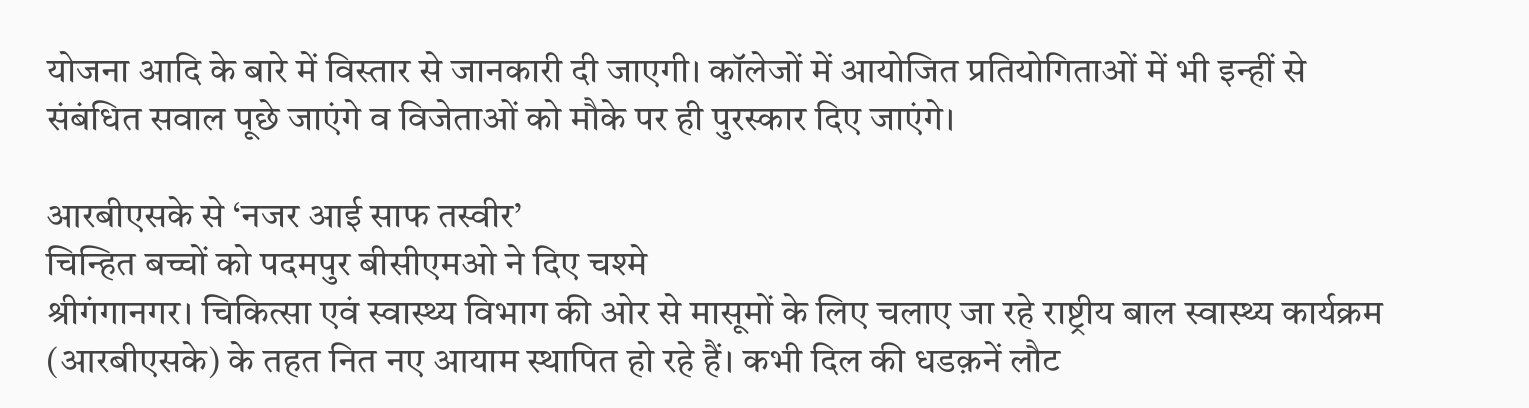योजना आदि के बारे में विस्तार से जानकारी दी जाएगी। कॉलेजों में आयोजित प्रतियोगिताओं में भी इन्हीं से संबंधित सवाल पूछे जाएंगे व विजेताओं को मौके पर ही पुरस्कार दिए जाएंगे।

आरबीएसके से ‘नजर आई साफ तस्वीर’
चिन्हित बच्चों को पदमपुर बीसीएमओ ने दिए चश्मे
श्रीगंगानगर। चिकित्सा एवं स्वास्थ्य विभाग की ओर से मासूमों के लिए चलाए जा रहे राष्ट्रीय बाल स्वास्थ्य कार्यक्रम (आरबीएसके) के तहत नित नए आयाम स्थापित हो रहे हैं। कभी दिल की धडक़नें लौट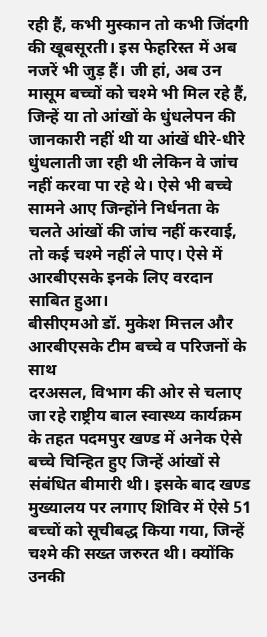रही हैं, कभी मुस्कान तो कभी जिंदगी की खूबसूरती। इस फेहरिस्त में अब नजरें भी जुड़ हैं। जी हां, अब उन मासूम बच्चों को चश्मे भी मिल रहे हैं, जिन्हें या तो आंखों के धुंधलेपन की जानकारी नहीं थी या आंखें धीरे-धीरे धुंधलाती जा रही थी लेकिन वे जांच नहीं करवा पा रहे थे। ऐसे भी बच्चे सामने आए जिन्होंने निर्धनता के चलते आंखों की जांच नहीं करवाई, तो कई चश्मे नहीं ले पाए। ऐसे में आरबीएसके इनके लिए वरदान साबित हुआ।
बीसीएमओ डॉ. मुकेश मित्तल और आरबीएसके टीम बच्चे व परिजनों के साथ
दरअसल, विभाग की ओर से चलाए जा रहे राष्ट्रीय बाल स्वास्थ्य कार्यक्रम के तहत पदमपुर खण्ड में अनेक ऐसे बच्चे चिन्हित हुए जिन्हें आंखों से संबंधित बीमारी थी। इसके बाद खण्ड मुख्यालय पर लगाए शिविर में ऐसे 51 बच्चों को सूचीबद्ध किया गया, जिन्हें चश्मे की सख्त जरुरत थी। क्योंकि उनकी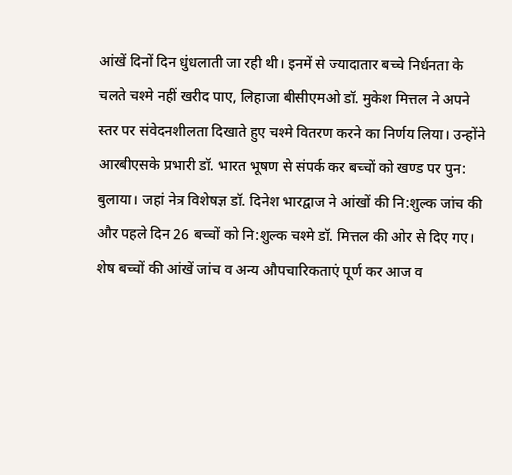आंखें दिनों दिन धुंधलाती जा रही थी। इनमें से ज्यादातार बच्चे निर्धनता के चलते चश्मे नहीं खरीद पाए, लिहाजा बीसीएमओ डॉ. मुकेश मित्तल ने अपने स्तर पर संवेदनशीलता दिखाते हुए चश्मे वितरण करने का निर्णय लिया। उन्होंने आरबीएसके प्रभारी डॉ. भारत भूषण से संपर्क कर बच्चों को खण्ड पर पुन: बुलाया। जहां नेत्र विशेषज्ञ डॉ. दिनेश भारद्वाज ने आंखों की नि:शुल्क जांच की और पहले दिन 26 बच्चों को नि:शुल्क चश्मे डॉ. मित्तल की ओर से दिए गए। शेष बच्चों की आंखें जांच व अन्य औपचारिकताएं पूर्ण कर आज व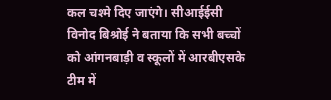कल चश्मे दिए जाएंगे। सीआईईसी विनोद बिश्रोई ने बताया कि सभी बच्चों को आंगनबाड़ी व स्कूलों में आरबीएसके टीम में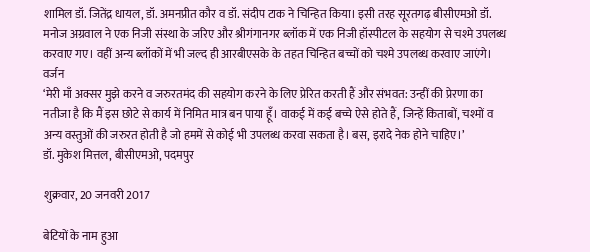शामिल डॉ. जितेंद्र धायल, डॉ. अमनप्रीत कौर व डॉ. संदीप टाक ने चिन्हित किया। इसी तरह सूरतगढ़ बीसीएमओ डॉ. मनोज अग्रवाल ने एक निजी संस्था के जरिए और श्रीगंगानगर ब्लॉक में एक निजी हॉस्पीटल के सहयोग से चश्मे उपलब्ध करवाए गए। वहीं अन्य ब्लॉकों में भी जल्द ही आरबीएसके के तहत चिन्हित बच्चों को चश्मे उपलब्ध करवाए जाएंगे।
वर्जन
‘मेरी माँ अक्सर मुझे करने व जरुरतमंद की सहयोग करने के लिए प्रेरित करती हैं और संभवत: उन्हीं की प्रेरणा का नतीजा है कि मैं इस छोटे से कार्य में निमित मात्र बन पाया हूँ। वाकई में कई बच्चे ऐसे होते हैं, जिन्हें किताबों, चश्मों व अन्य वस्तुओं की जरुरत होती है जो हममें से कोई भी उपलब्ध करवा सकता है। बस, इरादे नेक होने चाहिए।’
डॉ. मुकेश मित्तल, बीसीएमओ, पदमपुर

शुक्रवार, 20 जनवरी 2017

बेटियों के नाम हुआ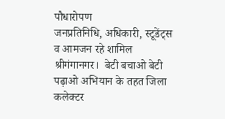पौधारोपण
जनप्रतिनिधि, अधिकारी, स्टूडेंट्स व आमजन रहे शामिल
श्रीगंगानगर।  बेटी बचाओ बेटी पढ़ाओ अभियान के तहत जिला कलेक्टर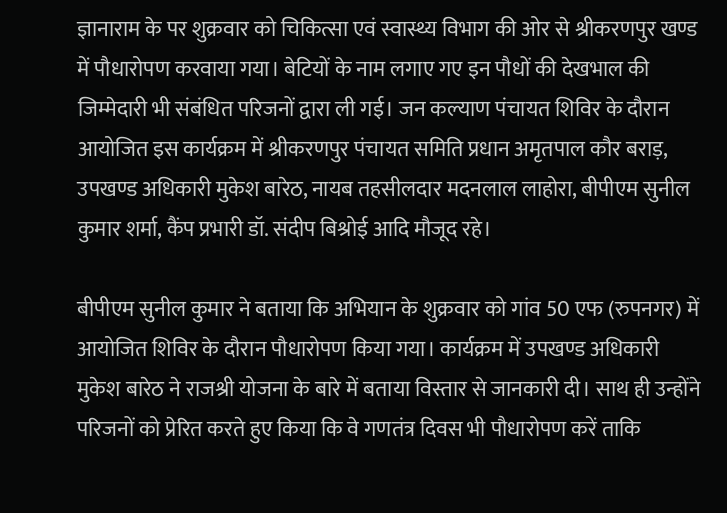ज्ञानाराम के पर शुक्रवार को चिकित्सा एवं स्वास्थ्य विभाग की ओर से श्रीकरणपुर खण्ड में पौधारोपण करवाया गया। बेटियों के नाम लगाए गए इन पौधों की देखभाल की जिम्मेदारी भी संबंधित परिजनों द्वारा ली गई। जन कल्याण पंचायत शिविर के दौरान आयोजित इस कार्यक्रम में श्रीकरणपुर पंचायत समिति प्रधान अमृतपाल कौर बराड़, उपखण्ड अधिकारी मुकेश बारेठ, नायब तहसीलदार मदनलाल लाहोरा, बीपीएम सुनील कुमार शर्मा, कैंप प्रभारी डॉ. संदीप बिश्रोई आदि मौजूद रहे।

बीपीएम सुनील कुमार ने बताया कि अभियान के शुक्रवार को गांव 50 एफ (रुपनगर) में आयोजित शिविर के दौरान पौधारोपण किया गया। कार्यक्रम में उपखण्ड अधिकारी मुकेश बारेठ ने राजश्री योजना के बारे में बताया विस्तार से जानकारी दी। साथ ही उन्होंने परिजनों को प्रेरित करते हुए किया कि वे गणतंत्र दिवस भी पौधारोपण करें ताकि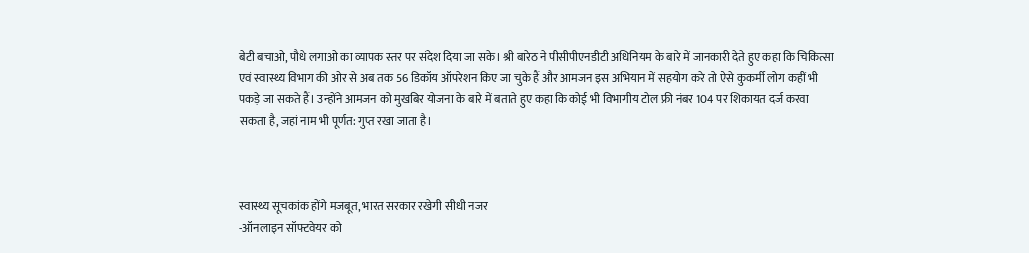बेटी बचाओ, पौधे लगाओ का व्यापक स्तर पर संदेश दिया जा सके। श्री बारेठ ने पीसीपीएनडीटी अधिनियम के बारे में जानकारी देते हुए कहा कि चिकित्सा एवं स्वास्थ्य विभाग की ओर से अब तक 56 डिकॉय ऑपरेशन किए जा चुके हैं और आमजन इस अभियान में सहयोग करे तो ऐसे कुकर्मी लोग कहीं भी पकड़े जा सकते हैं। उन्होंने आमजन को मुखबिर योजना के बारे में बताते हुए कहा कि कोई भी विभागीय टोल फ्री नंबर 104 पर शिकायत दर्ज करवा सकता है, जहां नाम भी पूर्णत: गुप्त रखा जाता है।



स्वास्थ्य सूचकांक होंगे मजबूत, भारत सरकार रखेगी सीधी नजर
-ऑनलाइन सॉफ्टवेयर को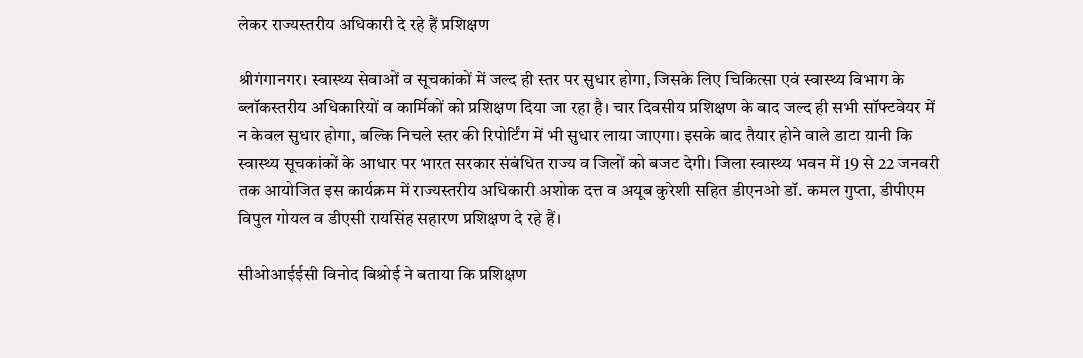लेकर राज्यस्तरीय अधिकारी दे रहे हैं प्रशिक्षण

श्रीगंगानगर। स्वास्थ्य सेवाओं व सूचकांकों में जल्द ही स्तर पर सुधार होगा, जिसके लिए चिकित्सा एवं स्वास्थ्य विभाग के ब्लॉकस्तरीय अधिकारियों व कार्मिकों को प्रशिक्षण दिया जा रहा है। चार दिवसीय प्रशिक्षण के बाद जल्द ही सभी सॉफ्टवेयर में न केवल सुधार होगा, बल्कि निचले स्तर की रिपोर्टिंग में भी सुधार लाया जाएगा। इसके बाद तैयार होने वाले डाटा यानी कि स्वास्थ्य सूचकांकों के आधार पर भारत सरकार संबंधित राज्य व जिलों को बजट देगी। जिला स्वास्थ्य भवन में 19 से 22 जनवरी तक आयोजित इस कार्यक्रम में राज्यस्तरीय अधिकारी अशोक दत्त व अयूब कुरेशी सहित डीएनओ डॉ. कमल गुप्ता, डीपीएम विपुल गोयल व डीएसी रायसिंह सहारण प्रशिक्षण दे रहे हैं।

सीओआईईसी विनोद बिश्रोई ने बताया कि प्रशिक्षण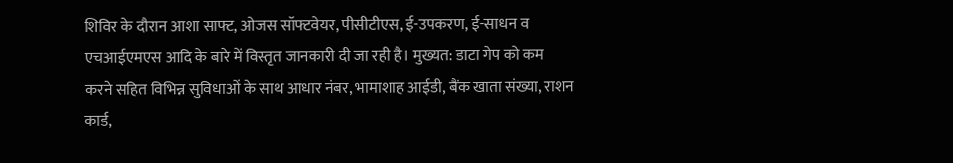शिविर के दौरान आशा साफ्ट, ओजस सॉफ्टवेयर, पीसीटीएस, ई-उपकरण, ई-साधन व एचआईएमएस आदि के बारे में विस्तृत जानकारी दी जा रही है। मुख्यत: डाटा गेप को कम करने सहित विभिन्न सुविधाओं के साथ आधार नंबर, भामाशाह आईडी, बैंक खाता संख्या, राशन कार्ड,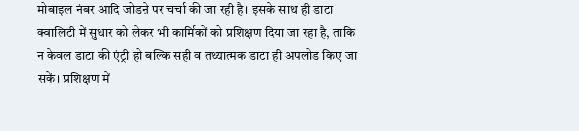मोबाइल नंबर आदि जोडऩे पर चर्चा की जा रही है। इसके साथ ही डाटा क्वालिटी में सुधार को लेकर भी कार्मिकों को प्रशिक्षण दिया जा रहा है, ताकि न केवल डाटा की एंट्री हो बल्कि सही व तथ्यात्मक डाटा ही अपलोड किए जा सकें। प्रशिक्षण में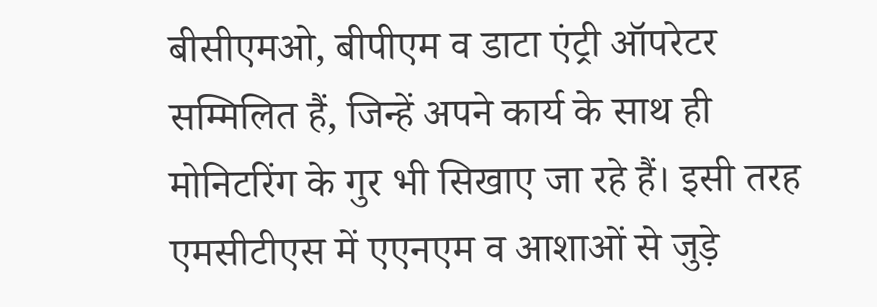बीसीएमओ, बीपीएम व डाटा एंट्री ऑपरेटर सम्मिलित हैं, जिन्हें अपने कार्य के साथ ही मोनिटरिंग के गुर भी सिखाए जा रहे हैं। इसी तरह एमसीटीएस में एएनएम व आशाओं से जुड़े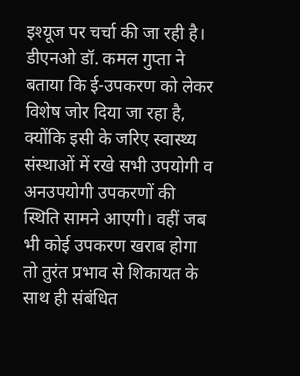इश्यूज पर चर्चा की जा रही है। डीएनओ डॉ. कमल गुप्ता ने बताया कि ई-उपकरण को लेकर विशेष जोर दिया जा रहा है, क्योंकि इसी के जरिए स्वास्थ्य संस्थाओं में रखे सभी उपयोगी व अनउपयोगी उपकरणों की स्थिति सामने आएगी। वहीं जब भी कोई उपकरण खराब होगा तो तुरंत प्रभाव से शिकायत के साथ ही संबंधित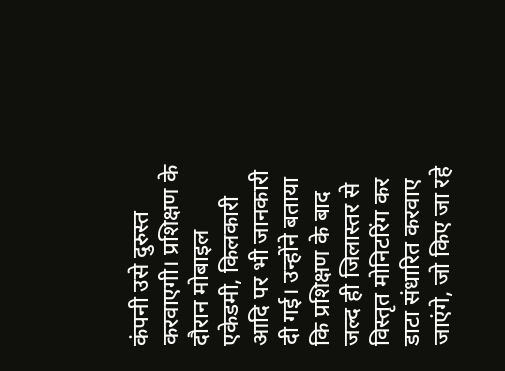कंपनी उसे दुरुस्त करवाएगी। प्रशिक्षण के दौरान मोबाइल एकेडमी, किलकारी आदि पर भी जानकारी दी गई। उन्होंने बताया कि प्रशिक्षण के बाद जल्द ही जिलास्तर से विस्तृत मोनिटरिंग कर डाटा संधारित करवाए जाएंगे, जो किए जा रहे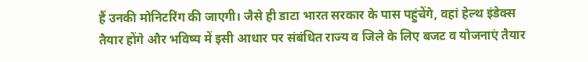हैं उनकी मोनिटरिंग की जाएगी। जैसे ही डाटा भारत सरकार के पास पहुंचेंगे, वहां हेल्थ इंडेक्स तैयार होंगे और भविष्य में इसी आधार पर संबंधित राज्य व जिले के लिए बजट व योजनाएं तैयार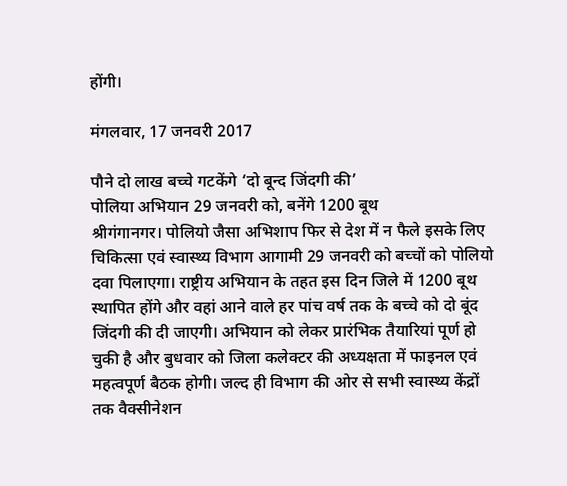होंगी।

मंगलवार, 17 जनवरी 2017

पौने दो लाख बच्चे गटकेंगे ‘दो बून्द जिंदगी की’
पोलिया अभियान 29 जनवरी को, बनेंगे 1200 बूथ
श्रीगंगानगर। पोलियो जैसा अभिशाप फिर से देश में न फैले इसके लिए चिकित्सा एवं स्वास्थ्य विभाग आगामी 29 जनवरी को बच्चों को पोलियो दवा पिलाएगा। राष्ट्रीय अभियान के तहत इस दिन जिले में 1200 बूथ स्थापित होंगे और वहां आने वाले हर पांच वर्ष तक के बच्चे को दो बूंद जिंदगी की दी जाएगी। अभियान को लेकर प्रारंभिक तैयारियां पूर्ण हो चुकी है और बुधवार को जिला कलेक्टर की अध्यक्षता में फाइनल एवं महत्वपूर्ण बैठक होगी। जल्द ही विभाग की ओर से सभी स्वास्थ्य केंद्रों तक वैक्सीनेशन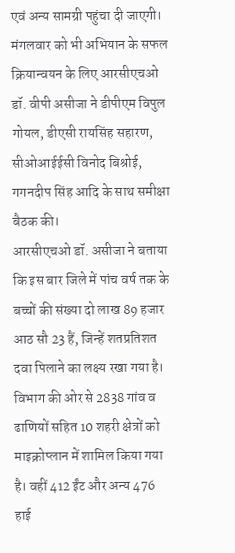एवं अन्य सामग्री पहुंचा दी जाएगी। मंगलवार को भी अभियान के सफल क्रियान्वयन के लिए आरसीएचओ डॉ. वीपी असीजा ने डीपीएम विपुल गोयल, डीएसी रायसिंह सहारण, सीओआईईसी विनोद बिश्रोई, गगनदीप सिंह आदि के साथ समीक्षा बैठक की।
आरसीएचओ डॉ. असीजा ने बताया कि इस बार जिले में पांच वर्ष तक के बच्चों की संख्या दो लाख 89 हजार आठ सौ 23 हैं, जिन्हें शतप्रतिशत दवा पिलाने का लक्ष्य रखा गया है। विभाग की ओर से 2838 गांव व ढाणियों सहित 10 शहरी क्षेत्रों को माइक्रोप्लान में शामिल किया गया है। वहीं 412 ईंट और अन्य 476 हाई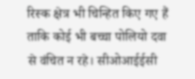रिस्क क्षेत्र भी चिन्हित किए गए हैं ताकि कोई भी बच्चा पोलियो दवा से वंचित न रहे। सीओआईईसी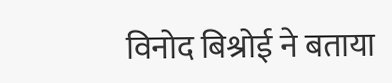विनोद बिश्रोई ने बताया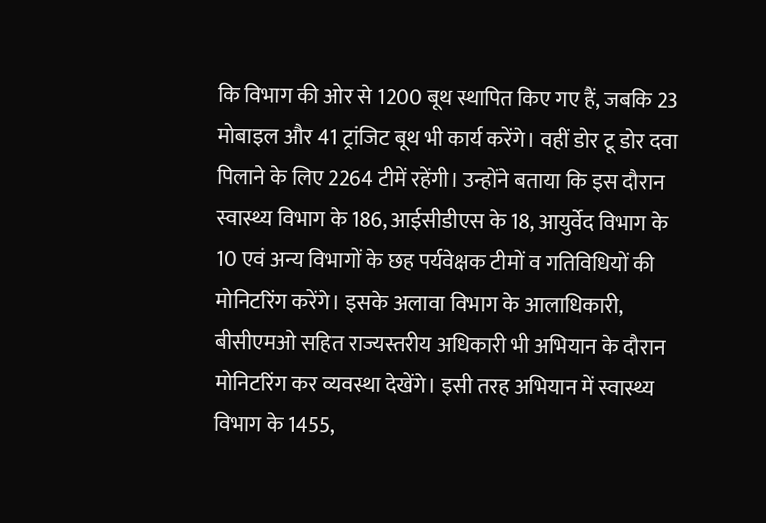कि विभाग की ओर से 1200 बूथ स्थापित किए गए हैं, जबकि 23 मोबाइल और 41 ट्रांजिट बूथ भी कार्य करेंगे। वहीं डोर टू डोर दवा पिलाने के लिए 2264 टीमें रहेंगी। उन्होंने बताया कि इस दौरान स्वास्थ्य विभाग के 186, आईसीडीएस के 18, आयुर्वेद विभाग के 10 एवं अन्य विभागों के छह पर्यवेक्षक टीमों व गतिविधियों की मोनिटरिंग करेंगे। इसके अलावा विभाग के आलाधिकारी, बीसीएमओ सहित राज्यस्तरीय अधिकारी भी अभियान के दौरान मोनिटरिंग कर व्यवस्था देखेंगे। इसी तरह अभियान में स्वास्थ्य विभाग के 1455,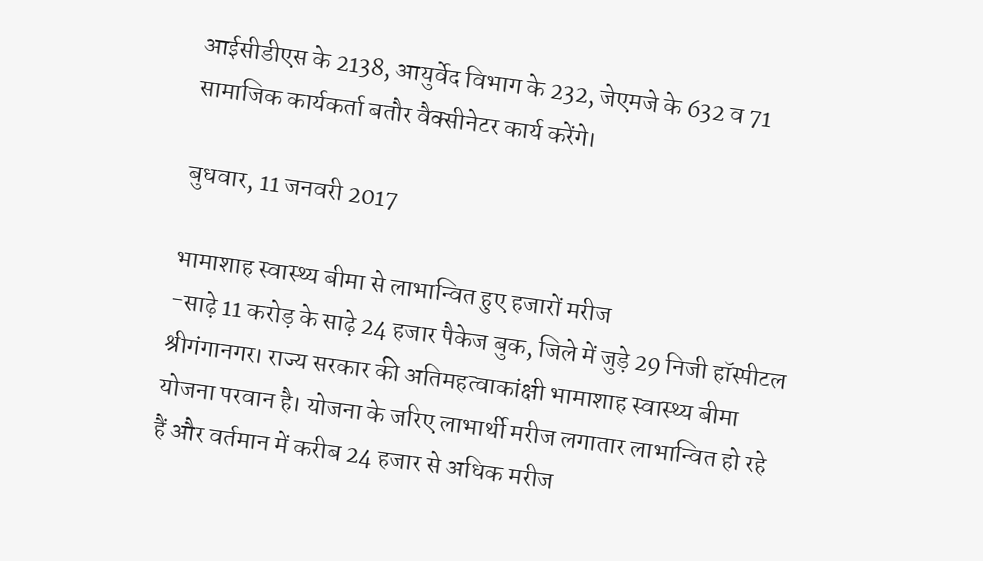आईसीडीएस के 2138, आयुर्वेद विभाग के 232, जेएमजे के 632 व 71 सामाजिक कार्यकर्ता बतौर वैक्सीनेटर कार्य करेंगे।

बुधवार, 11 जनवरी 2017

भामाशाह स्वास्थ्य बीमा से लाभान्वित हुए हजारों मरीज
-साढ़े 11 करोड़ के साढ़े 24 हजार पैकेज बुक, जिले में जुड़े 29 निजी हॉस्पीटल
श्रीगंगानगर। राज्य सरकार की अतिमहत्वाकांक्षी भामाशाह स्वास्थ्य बीमा योजना परवान है। योजना के जरिए लाभार्थी मरीज लगातार लाभान्वित हो रहे हैं और वर्तमान में करीब 24 हजार से अधिक मरीज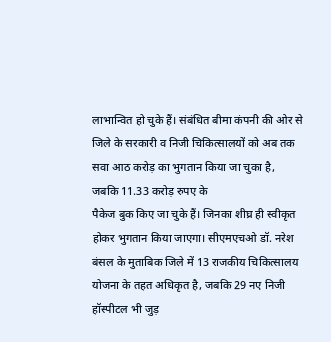लाभान्वित हो चुके हैं। संबंधित बीमा कंपनी की ओर से जिले के सरकारी व निजी चिकित्सालयों को अब तक सवा आठ करोड़ का भुगतान किया जा चुका है, जबकि 11.33 करोड़ रुपए के
पैकेज बुक किए जा चुके हैं। जिनका शीघ्र ही स्वीकृत होकर भुगतान किया जाएगा। सीएमएचओ डॉ. नरेश बंसल के मुताबिक जिले में 13 राजकीय चिकित्सालय योजना के तहत अधिकृत है, जबकि 29 नए निजी हॉस्पीटल भी जुड़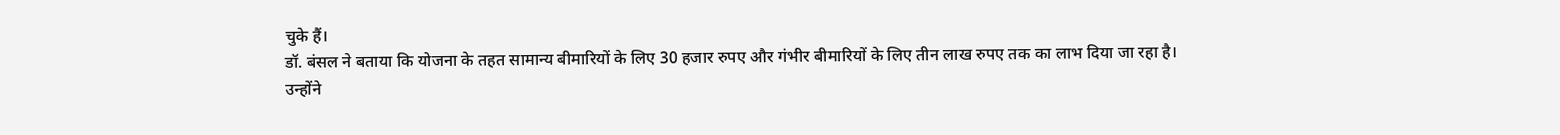चुके हैं।
डॉ. बंसल ने बताया कि योजना के तहत सामान्य बीमारियों के लिए 30 हजार रुपए और गंभीर बीमारियों के लिए तीन लाख रुपए तक का लाभ दिया जा रहा है। उन्होंने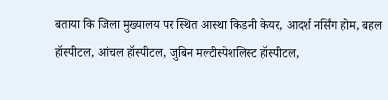बताया कि जिला मुख्यालय पर स्थित आस्था किडनी केयर, आदर्श नर्सिंग होम, बहल हॉस्पीटल, आंचल हॉस्पीटल, जुबिन मल्टीस्पेशलिस्ट हॉस्पीटल,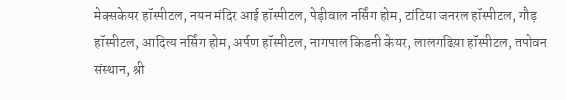मेक्सकेयर हॉस्पीटल, नयन मंदिर आई हॉस्पीटल, पेड़ीवाल नर्सिंग होम, टांटिया जनरल हॉस्पीटल, गौड़ हॉस्पीटल, आदित्य नर्सिंग होम, अर्पण हॉस्पीटल, नागपाल किडनी केयर, लालगढिय़ा हॉस्पीटल, तपोवन संस्थान, श्री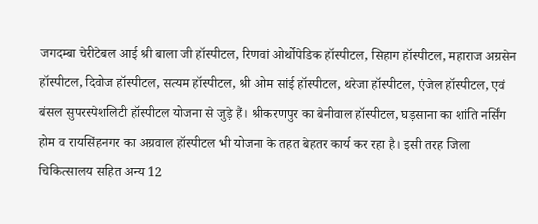जगदम्बा चेरीटेबल आई श्री बाला जी हॉस्पीटल, रिणवां ओर्थोपेडिक हॉस्पीटल, सिहाग हॉस्पीटल, महाराज अग्रसेन हॉस्पीटल, दिवोज हॉस्पीटल, सत्यम हॉस्पीटल, श्री ओम सांई हॉस्पीटल, थरेजा हॉस्पीटल, एंजेल हॉस्पीटल, एवं बंसल सुपरस्पेशलिटी हॉस्पीटल योजना से जुड़े हैं। श्रीकरणपुर का बेनीवाल हॉस्पीटल, घड़साना का शांति नर्सिंग होम व रायसिंहनगर का अग्रवाल हॉस्पीटल भी योजना के तहत बेहतर कार्य कर रहा है। इसी तरह जिला चिकित्सालय सहित अन्य 12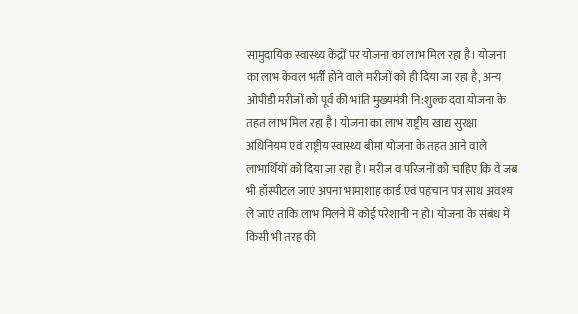सामुदायिक स्वास्थ्य केंद्रों पर योजना का लाभ मिल रहा है। योजना का लाभ केवल भर्ती होने वाले मरीजों को ही दिया जा रहा है, अन्य ओपीडी मरीजों को पूर्व की भांति मुख्यमंत्री नि:शुल्क दवा योजना के तहत लाभ मिल रहा है। योजना का लाभ राष्ट्रीय खाद्य सुरक्षा अधिनियम एवं राष्ट्रीय स्वास्थ्य बीमा योजना के तहत आने वाले लाभार्थियों को दिया जा रहा है। मरीज व परिजनों को चाहिए कि वे जब भी हॉस्पीटल जाएं अपना भामाशाह कार्ड एवं पहचान पत्र साथ अवश्य ले जाएं ताकि लाभ मिलने में कोई परेशानी न हो। योजना के संबंध में किसी भी तरह की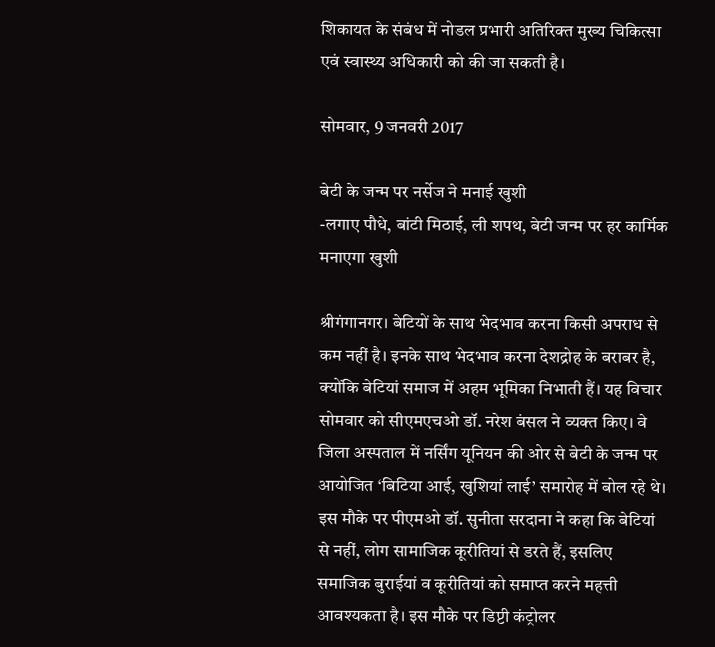शिकायत के संबंध में नोडल प्रभारी अतिरिक्त मुख्य चिकित्सा एवं स्वास्थ्य अधिकारी को की जा सकती है।

सोमवार, 9 जनवरी 2017

बेटी के जन्म पर नर्सेज ने मनाई खुशी
-लगाए पौधे, बांटी मिठाई, ली शपथ, बेटी जन्म पर हर कार्मिक मनाएगा खुशी

श्रीगंगानगर। बेटियों के साथ भेदभाव करना किसी अपराध से कम नहीं है। इनके साथ भेदभाव करना देशद्रोह के बराबर है, क्योंकि बेटियां समाज में अहम भूमिका निभाती हैं। यह विचार सोमवार को सीएमएचओ डॉ. नरेश बंसल ने व्यक्त किए। वे जिला अस्पताल में नर्सिंग यूनियन की ओर से बेटी के जन्म पर आयोजित ‘बिटिया आई, खुशियां लाई’ समारोह में बोल रहे थे। इस मौके पर पीएमओ डॉ. सुनीता सरदाना ने कहा कि बेटियां से नहीं, लोग सामाजिक कूरीतियां से डरते हैं, इसलिए समाजिक बुराईयां व कूरीतियां को समाप्त करने महत्ती आवश्यकता है। इस मौके पर डिप्टी कंट्रोलर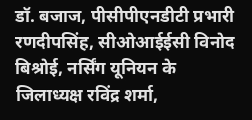डॉ. बजाज, पीसीपीएनडीटी प्रभारी रणदीपसिंह, सीओआईईसी विनोद बिश्रोई, नर्सिंग यूनियन के जिलाध्यक्ष रविंद्र शर्मा,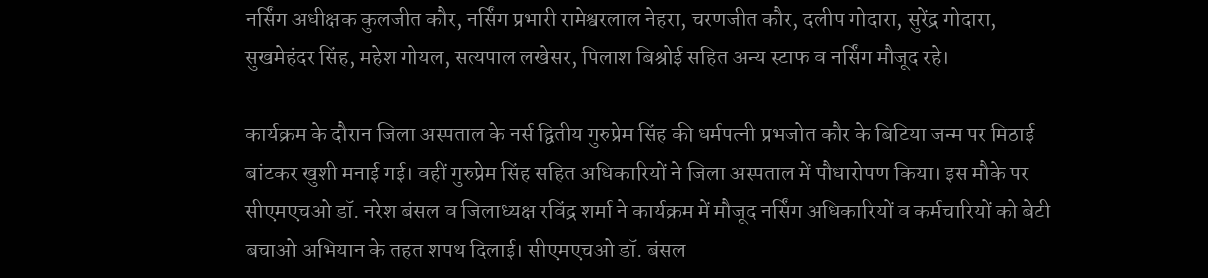नर्सिंग अधीक्षक कुलजीत कौर, नर्सिंग प्रभारी रामेश्वरलाल नेहरा, चरणजीत कौर, दलीप गोदारा, सुरेंद्र गोदारा, सुखमेहंदर सिंह, महेश गोयल, सत्यपाल लखेसर, पिलाश बिश्रोई सहित अन्य स्टाफ व नर्सिंग मौजूद रहे।

कार्यक्रम के दौरान जिला अस्पताल के नर्स द्वितीय गुरुप्रेम सिंह की धर्मपत्नी प्रभजोत कौर के बिटिया जन्म पर मिठाई बांटकर खुशी मनाई गई। वहीं गुरुप्रेम सिंह सहित अधिकारियों ने जिला अस्पताल में पौधारोपण किया। इस मौके पर सीएमएचओ डॉ. नरेश बंसल व जिलाध्यक्ष रविंद्र शर्मा ने कार्यक्रम में मौजूद नर्सिंग अधिकारियों व कर्मचारियों को बेटी बचाओ अभियान के तहत शपथ दिलाई। सीएमएचओ डॉ. बंसल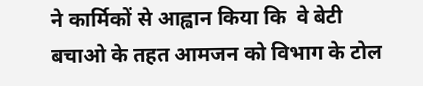ने कार्मिकों से आह्वान किया कि  वे बेटी बचाओ के तहत आमजन को विभाग के टोल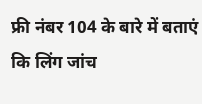फ्री नंबर 104 के बारे में बताएं कि लिंग जांच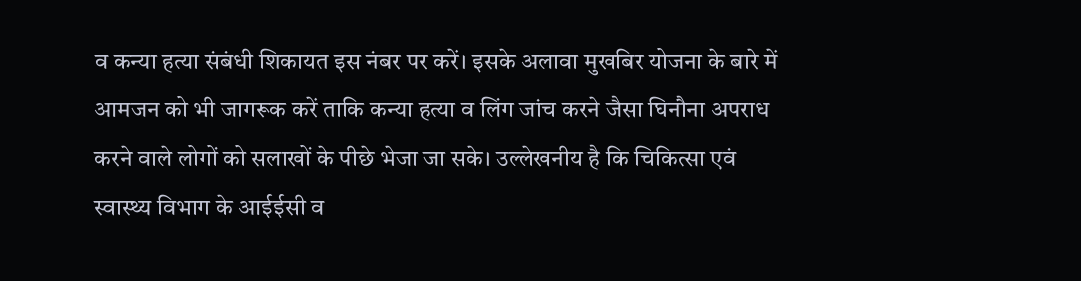व कन्या हत्या संबंधी शिकायत इस नंबर पर करें। इसके अलावा मुखबिर योजना के बारे में आमजन को भी जागरूक करें ताकि कन्या हत्या व लिंग जांच करने जैसा घिनौना अपराध करने वाले लोगों को सलाखों के पीछे भेजा जा सके। उल्लेखनीय है कि चिकित्सा एवं स्वास्थ्य विभाग के आईईसी व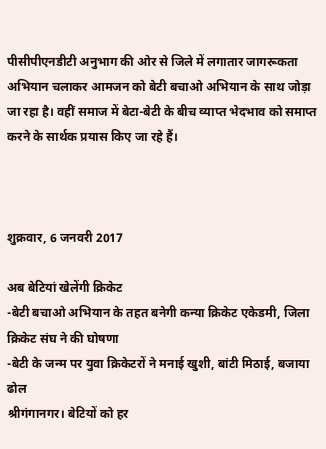पीसीपीएनडीटी अनुभाग की ओर से जिले में लगातार जागरूकता अभियान चलाकर आमजन को बेटी बचाओ अभियान के साथ जोड़ा जा रहा है। वहीं समाज में बेटा-बेटी के बीच व्याप्त भेदभाव को समाप्त करने के सार्थक प्रयास किए जा रहे हैं।



शुक्रवार, 6 जनवरी 2017

अब बेटियां खेलेंगी क्रिकेट
-बेटी बचाओ अभियान के तहत बनेगी कन्या क्रिकेट एकेडमी, जिला क्रिकेट संघ ने की घोषणा
-बेटी के जन्म पर युवा क्रिकेटरों ने मनाई खुशी, बांटी मिठाई, बजाया ढोल
श्रीगंगानगर। बेटियों को हर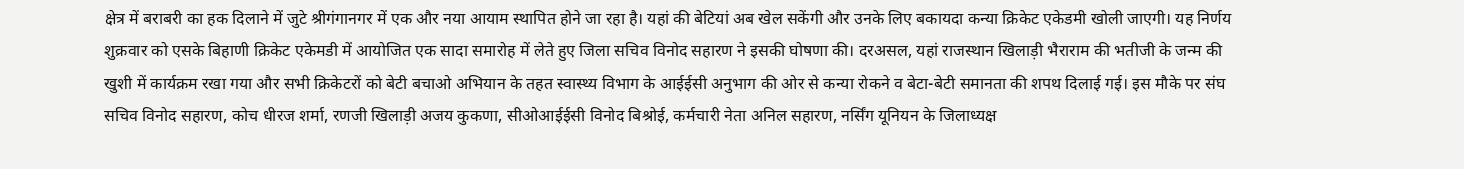क्षेत्र में बराबरी का हक दिलाने में जुटे श्रीगंगानगर में एक और नया आयाम स्थापित होने जा रहा है। यहां की बेटियां अब खेल सकेंगी और उनके लिए बकायदा कन्या क्रिकेट एकेडमी खोली जाएगी। यह निर्णय शुक्रवार को एसके बिहाणी क्रिकेट एकेमडी में आयोजित एक सादा समारोह में लेते हुए जिला सचिव विनोद सहारण ने इसकी घोषणा की। दरअसल, यहां राजस्थान खिलाड़ी भैराराम की भतीजी के जन्म की खुशी में कार्यक्रम रखा गया और सभी क्रिकेटरों को बेटी बचाओ अभियान के तहत स्वास्थ्य विभाग के आईईसी अनुभाग की ओर से कन्या रोकने व बेटा-बेटी समानता की शपथ दिलाई गई। इस मौके पर संघ सचिव विनोद सहारण, कोच धीरज शर्मा, रणजी खिलाड़ी अजय कुकणा, सीओआईईसी विनोद बिश्रोई, कर्मचारी नेता अनिल सहारण, नर्सिंग यूनियन के जिलाध्यक्ष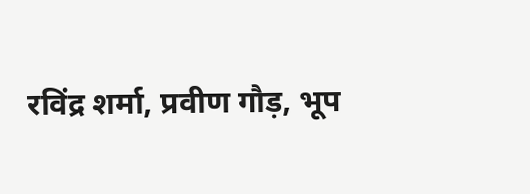रविंद्र शर्मा, प्रवीण गौड़, भूप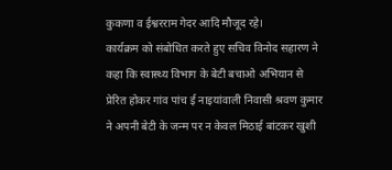कुकणा व ईश्वरराम गेदर आदि मौजूद रहे।
कार्यक्रम को संबोधित करते हुए सचिव विनोद सहारण ने कहा कि स्वास्थ्य विभाग के बेटी बचाओ अभियान से प्रेरित होकर गांव पांच ई नाइयांवाली निवासी श्रवण कुमार ने अपनी बेटी के जन्म पर न केवल मिठाई बांटकर खुशी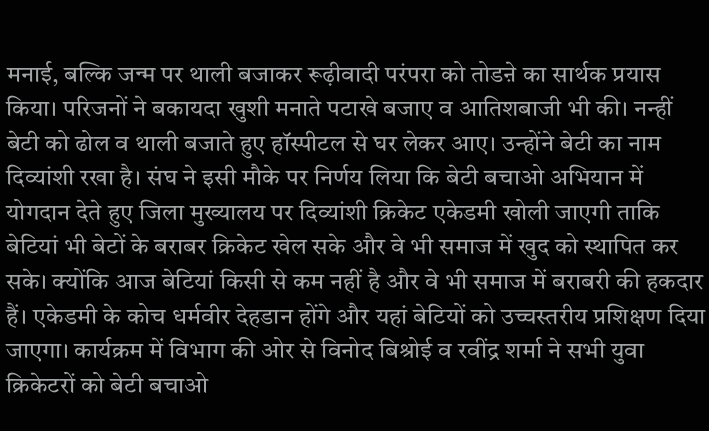मनाई, बल्कि जन्म पर थाली बजाकर रूढ़ीवादी परंपरा को तोडऩे का सार्थक प्रयास किया। परिजनों ने बकायदा खुशी मनाते पटाखे बजाए व आतिशबाजी भी की। नन्हीं बेटी को ढोल व थाली बजाते हुए हॉस्पीटल से घर लेकर आए। उन्होंने बेटी का नाम दिव्यांशी रखा है। संघ ने इसी मौके पर निर्णय लिया कि बेटी बचाओ अभियान में योगदान देते हुए जिला मुख्यालय पर दिव्यांशी क्रिकेट एकेडमी खोली जाएगी ताकि बेटियां भी बेटों के बराबर क्रिकेट खेल सके और वे भी समाज में खुद को स्थापित कर सके। क्योंकि आज बेटियां किसी से कम नहीं है और वे भी समाज में बराबरी की हकदार हैं। एकेडमी के कोच धर्मवीर देहडान होंगे और यहां बेटियों को उच्चस्तरीय प्रशिक्षण दिया जाएगा। कार्यक्रम में विभाग की ओर से विनोद बिश्रोई व रवींद्र शर्मा ने सभी युवा क्रिकेटरों को बेटी बचाओ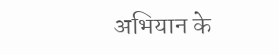अभियान के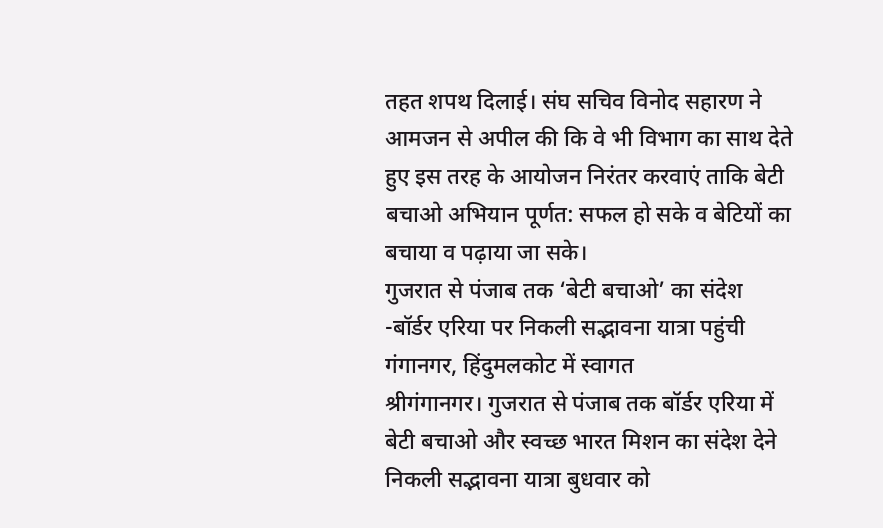तहत शपथ दिलाई। संघ सचिव विनोद सहारण ने आमजन से अपील की कि वे भी विभाग का साथ देते हुए इस तरह के आयोजन निरंतर करवाएं ताकि बेटी बचाओ अभियान पूर्णत: सफल हो सके व बेटियों का बचाया व पढ़ाया जा सके।
गुजरात से पंजाब तक ‘बेटी बचाओ’ का संदेश
-बॉर्डर एरिया पर निकली सद्भावना यात्रा पहुंची गंगानगर, हिंदुमलकोट में स्वागत
श्रीगंगानगर। गुजरात से पंजाब तक बॉर्डर एरिया में बेटी बचाओ और स्वच्छ भारत मिशन का संदेश देने निकली सद्भावना यात्रा बुधवार को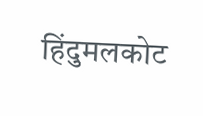हिंदुमलकोट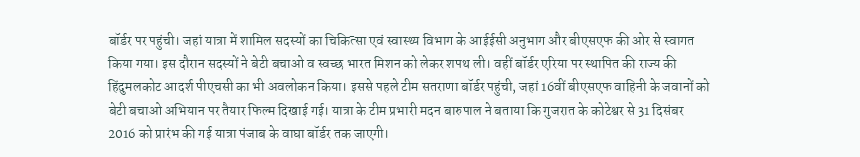बॉर्डर पर पहुंची। जहां यात्रा में शामिल सदस्यों का चिकित्सा एवं स्वास्थ्य विभाग के आईईसी अनुभाग और बीएसएफ की ओर से स्वागत किया गया। इस दौरान सदस्यों ने बेटी बचाओ व स्वच्छ भारत मिशन को लेकर शपथ ली। वहीं बॉर्डर एरिया पर स्थापित की राज्य की हिंदुमलकोट आदर्श पीएचसी का भी अवलोकन किया। इससे पहले टीम सतराणा बॉर्डर पहुंची, जहां 16वीं बीएसएफ वाहिनी के जवानों को बेटी बचाओ अभियान पर तैयार फिल्म दिखाई गई। यात्रा के टीम प्रभारी मदन बारुपाल ने बताया कि गुजरात के कोटेश्वर से 31 दिसंबर 2016 को प्रारंभ की गई यात्रा पंजाब के वाघा बॉर्डर तक जाएगी।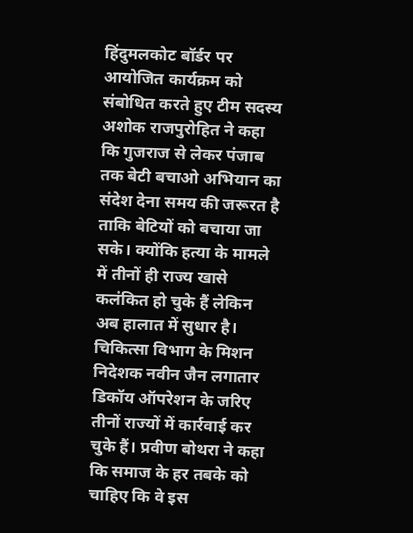हिंदुमलकोट बॉर्डर पर आयोजित कार्यक्रम को संबोधित करते हुए टीम सदस्य अशोक राजपुरोहित ने कहा कि गुजराज से लेकर पंजाब तक बेटी बचाओ अभियान का संदेश देना समय की जरूरत है ताकि बेटियों को बचाया जा सके। क्योंकि हत्या के मामले में तीनों ही राज्य खासे कलंकित हो चुके हैं लेकिन अब हालात में सुधार है। चिकित्सा विभाग के मिशन निदेशक नवीन जैन लगातार डिकॉय ऑपरेशन के जरिए तीनों राज्यों में कार्रवाई कर चुके हैं। प्रवीण बोथरा ने कहा कि समाज के हर तबके को चाहिए कि वे इस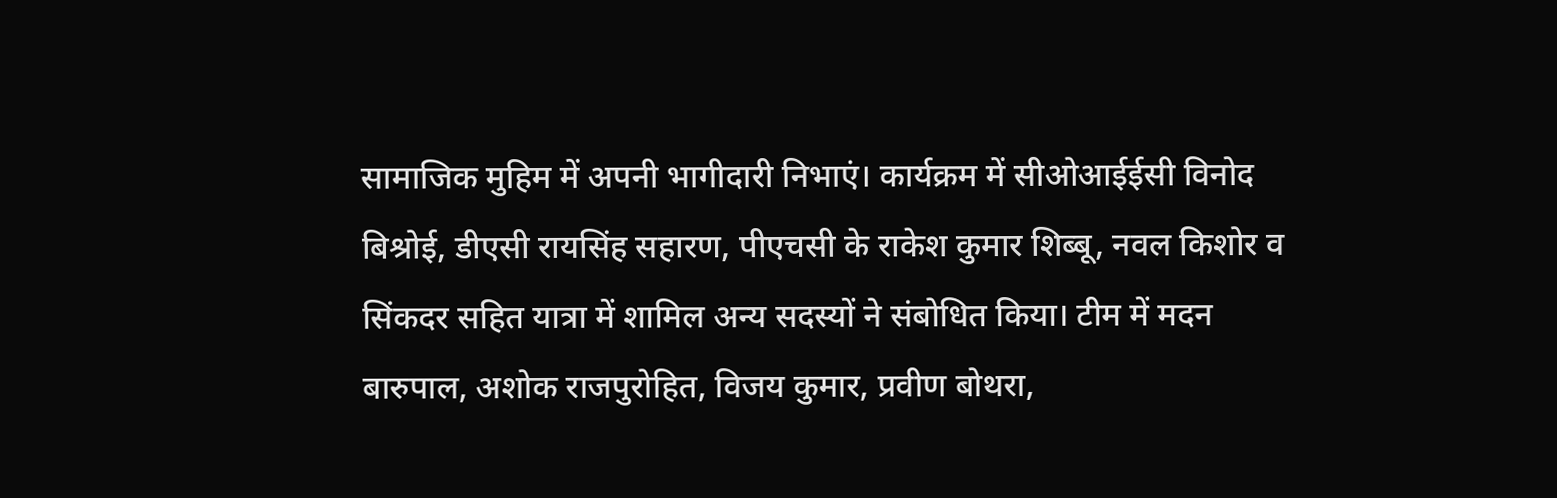सामाजिक मुहिम में अपनी भागीदारी निभाएं। कार्यक्रम में सीओआईईसी विनोद बिश्रोई, डीएसी रायसिंह सहारण, पीएचसी के राकेश कुमार शिब्बू, नवल किशोर व सिंकदर सहित यात्रा में शामिल अन्य सदस्यों ने संबोधित किया। टीम में मदन बारुपाल, अशोक राजपुरोहित, विजय कुमार, प्रवीण बोथरा,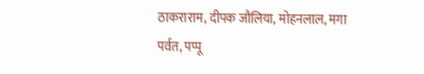ठाकराराम, दीपक जौलिया, मोहनलाल, मगा पर्वत, पप्पू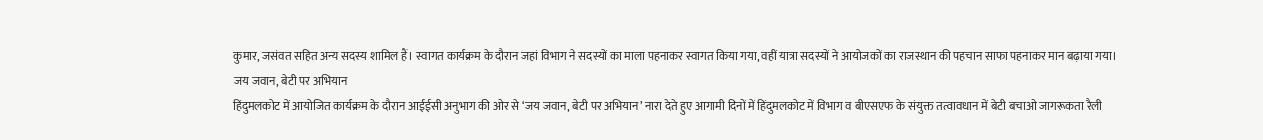कुमार, जसंवत सहित अन्य सदस्य शामिल हैं। स्वागत कार्यक्रम के दौरान जहां विभाग ने सदस्यों का माला पहनाकर स्वागत किया गया, वहीं यात्रा सदस्यों ने आयोजकों का राजस्थान की पहचान साफा पहनाकर मान बढ़ाया गया।
जय जवान, बेटी पर अभियान
हिंदुमलकोट में आयोजित कार्यक्रम के दौरान आईईसी अनुभाग की ओर से ‘जय जवान, बेटी पर अभियान’ नारा देते हुए आगामी दिनों में हिंदुमलकोट में विभाग व बीएसएफ के संयुक्त तत्वावधान में बेटी बचाओ जागरूकता रैली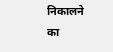निकालने का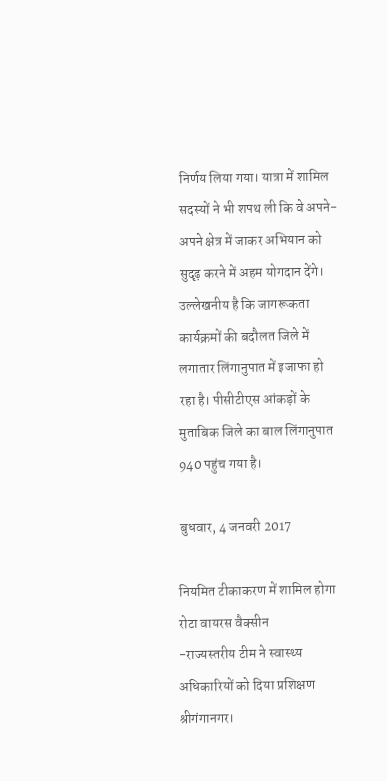निर्णय लिया गया। यात्रा में शामिल सदस्यों ने भी शपथ ली कि वे अपने-अपने क्षेत्र में जाकर अभियान को सुदृढ़ करने में अहम योगदान देंगे। उल्लेखनीय है कि जागरूकता कार्यक्रमों की बदौलत जिले में लगातार लिंगानुपात में इजाफा हो रहा है। पीसीटीएस आंकड़ों के मुताबिक जिले का बाल लिंगानुपात 940 पहुंच गया है।

बुधवार, 4 जनवरी 2017

नियमित टीकाकरण में शामिल होगा रोटा वायरस वैक्सीन
-राज्यस्तरीय टीम ने स्वास्थ्य अधिकारियों को दिया प्रशिक्षण
श्रीगंगानगर।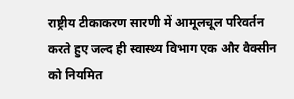राष्ट्रीय टीकाकरण सारणी में आमूलचूल परिवर्तन करते हुए जल्द ही स्वास्थ्य विभाग एक और वैक्सीन को नियमित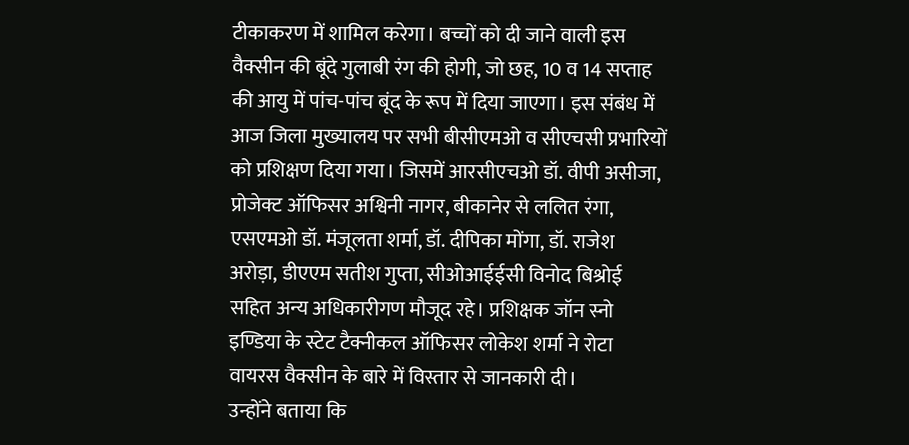टीकाकरण में शामिल करेगा। बच्चों को दी जाने वाली इस वैक्सीन की बूंदे गुलाबी रंग की होगी, जो छह, 10 व 14 सप्ताह की आयु में पांच-पांच बूंद के रूप में दिया जाएगा। इस संबंध में आज जिला मुख्यालय पर सभी बीसीएमओ व सीएचसी प्रभारियों को प्रशिक्षण दिया गया। जिसमें आरसीएचओ डॉ. वीपी असीजा, प्रोजेक्ट ऑफिसर अश्विनी नागर, बीकानेर से ललित रंगा, एसएमओ डॉ. मंजूलता शर्मा, डॉ. दीपिका मोंगा, डॉ. राजेश अरोड़ा, डीएएम सतीश गुप्ता, सीओआईईसी विनोद बिश्रोई सहित अन्य अधिकारीगण मौजूद रहे। प्रशिक्षक जॉन स्नो इण्डिया के स्टेट टैक्नीकल ऑफिसर लोकेश शर्मा ने रोटा वायरस वैक्सीन के बारे में विस्तार से जानकारी दी।
उन्होंने बताया कि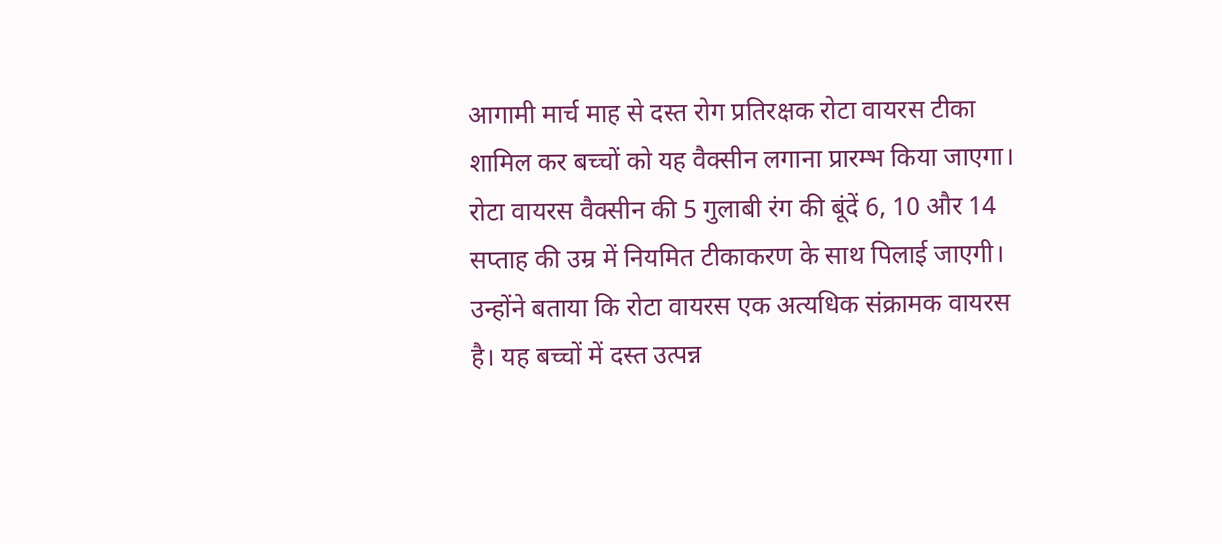आगामी मार्च माह से दस्त रोग प्रतिरक्षक रोटा वायरस टीका शामिल कर बच्चों को यह वैक्सीन लगाना प्रारम्भ किया जाएगा। रोटा वायरस वैक्सीन की 5 गुलाबी रंग की बूंदें 6, 10 और 14 सप्ताह की उम्र में नियमित टीकाकरण के साथ पिलाई जाएगी। उन्होंने बताया कि रोटा वायरस एक अत्यधिक संक्रामक वायरस है। यह बच्चों में दस्त उत्पन्न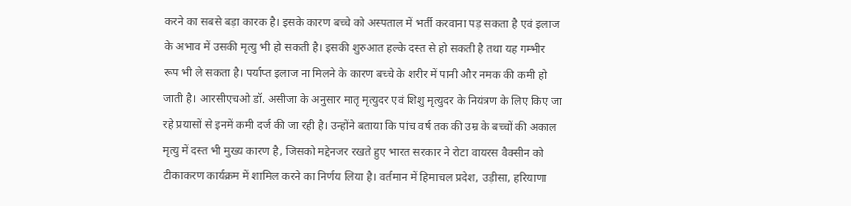करने का सबसे बड़ा कारक है। इसके कारण बच्चे को अस्पताल में भर्ती करवाना पड़ सकता है एवं इलाज के अभाव में उसकी मृत्यु भी हो सकती है। इसकी शुरुआत हल्के दस्त से हो सकती है तथा यह गम्भीर रूप भी ले सकता है। पर्याप्त इलाज ना मिलने के कारण बच्चे के शरीर में पानी और नमक की कमी हो जाती है। आरसीएचओ डॉ. असीजा के अनुसार मातृ मृत्युदर एवं शिशु मृत्युदर के नियंत्रण के लिए किए जा रहे प्रयासों से इनमें कमी दर्ज की जा रही है। उन्होंने बताया कि पांच वर्ष तक की उम्र के बच्चों की अकाल मृत्यु में दस्त भी मुख्य कारण है, जिसको मद्देनजर रखते हुए भारत सरकार ने रोटा वायरस वैक्सीन को टीकाकरण कार्यक्रम में शामिल करने का निर्णय लिया है। वर्तमान में हिमाचल प्रदेश, उड़ीसा, हरियाणा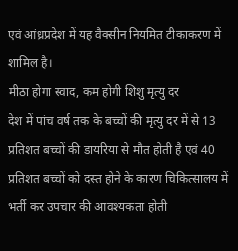एवं आंध्रप्रदेश में यह वैक्सीन नियमित टीकाकरण में शामिल है।
मीठा होगा स्वाद, कम होगी शिशु मृत्यु दर
देश में पांच वर्ष तक के बच्चों की मृत्यु दर में से 13 प्रतिशत बच्चों की डायरिया से मौत होती है एवं 40 प्रतिशत बच्चों को दस्त होने के कारण चिकित्सालय में भर्ती कर उपचार की आवश्यकता होती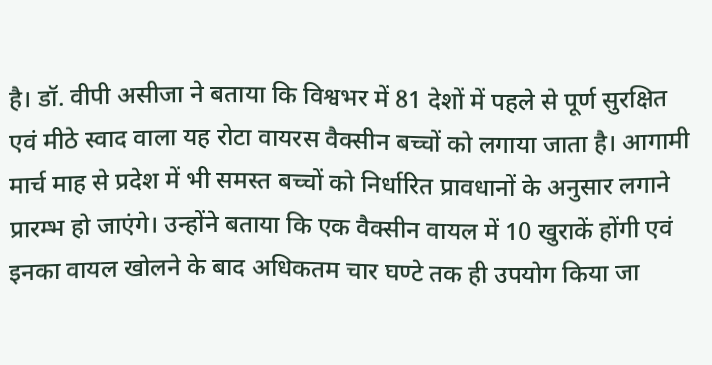है। डॉ. वीपी असीजा ने बताया कि विश्वभर में 81 देशों में पहले से पूर्ण सुरक्षित एवं मीठे स्वाद वाला यह रोटा वायरस वैक्सीन बच्चों को लगाया जाता है। आगामी मार्च माह से प्रदेश में भी समस्त बच्चों को निर्धारित प्रावधानों के अनुसार लगाने प्रारम्भ हो जाएंगे। उन्होंने बताया कि एक वैक्सीन वायल में 10 खुराकें होंगी एवं इनका वायल खोलने के बाद अधिकतम चार घण्टे तक ही उपयोग किया जा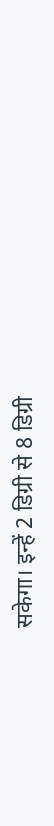सकेगा। इन्हें 2 डिग्री से 8 डिग्री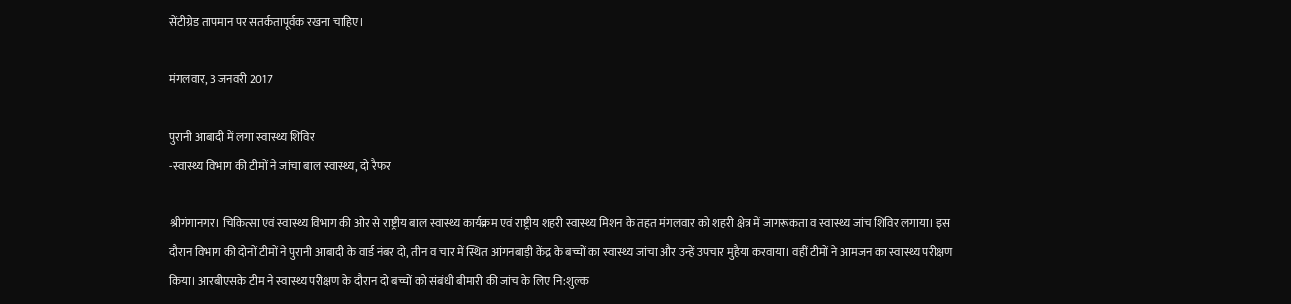सेंटीग्रेड तापमान पर सतर्कतापूर्वक रखना चाहिए।

मंगलवार, 3 जनवरी 2017

पुरानी आबादी में लगा स्वास्थ्य शिविर
-स्वास्थ्य विभाग की टीमों ने जांचा बाल स्वास्थ्य, दो रैफर

श्रीगंगानगर। चिकित्सा एवं स्वास्थ्य विभाग की ओर से राष्ट्रीय बाल स्वास्थ्य कार्यक्रम एवं राष्ट्रीय शहरी स्वास्थ्य मिशन के तहत मंगलवार को शहरी क्षेत्र में जागरूकता व स्वास्थ्य जांच शिविर लगाया। इस दौरान विभाग की दोनों टीमों ने पुरानी आबादी के वार्ड नंबर दो, तीन व चार में स्थित आंगनबाड़ी केंद्र के बच्चों का स्वास्थ्य जांचा और उन्हें उपचार मुहैया करवाया। वहीं टीमों ने आमजन का स्वास्थ्य परीक्षण किया। आरबीएसके टीम ने स्वास्थ्य परीक्षण के दौरान दो बच्चों को संबंधी बीमारी की जांच के लिए नि:शुल्क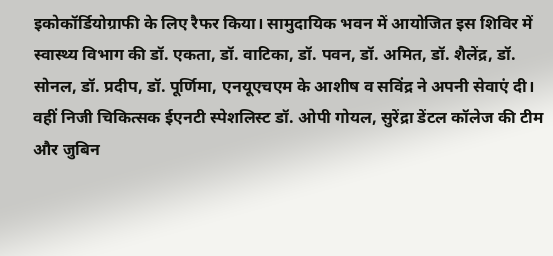इकोकॉर्डियोग्राफी के लिए रैफर किया। सामुदायिक भवन में आयोजित इस शिविर में स्वास्थ्य विभाग की डॉ. एकता, डॉ. वाटिका, डॉ. पवन, डॉ. अमित, डॉ. शैलेंद्र, डॉ. सोनल, डॉ. प्रदीप, डॉ. पूर्णिमा, एनयूएचएम के आशीष व सविंद्र ने अपनी सेवाएं दी। वहीं निजी चिकित्सक ईएनटी स्पेशलिस्ट डॉ. ओपी गोयल, सुरेंद्रा डेंटल कॉलेज की टीम और जुबिन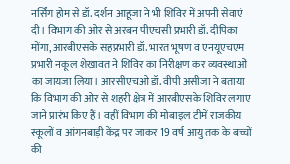नर्सिंग होम से डॉ. दर्शन आहूजा ने भी शिविर में अपनी सेवाएं दी। विभाग की ओर से अरबन पीएचसी प्रभारी डॉ. दीपिका मोंगा, आरबीएसके सहप्रभारी डॉ. भारत भूषण व एनयूएचएम प्रभारी नकूल शेखावत ने शिविर का निरीक्षण कर व्यवस्थाओं का जायजा लिया। आरसीएचओ डॉ. वीपी असीजा ने बताया कि विभाग की ओर से शहरी क्षेत्र में आरबीएसके शिविर लगाए जाने प्रारंभ किए हैं। वहीं विभाग की मोबाइल टीमें राजकीय स्कूलों व आंगनबाड़ी केंद्र पर जाकर 19 वर्ष आयु तक के बच्चों की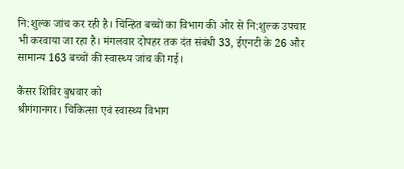नि:शुल्क जांच कर रही है। चिन्हित बच्चों का विभाग की ओर से नि:शुल्क उपचार भी करवाया जा रहा है। मंगलवार दोपहर तक दंत संबंधी 33, ईएनटी के 26 और सामान्य 163 बच्चों की स्वास्थ्य जांच की गई।

कैंसर शिविर बुधवार को
श्रीगंगानगर। चिकित्सा एवं स्वास्थ्य विभाग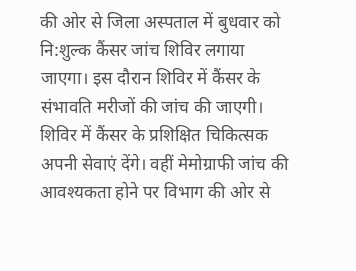की ओर से जिला अस्पताल में बुधवार को नि:शुल्क कैंसर जांच शिविर लगाया जाएगा। इस दौरान शिविर में कैंसर के संभावति मरीजों की जांच की जाएगी। शिविर में कैंसर के प्रशिक्षित चिकित्सक अपनी सेवाएं देंगे। वहीं मेमोग्राफी जांच की आवश्यकता होने पर विभाग की ओर से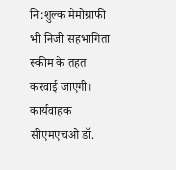नि:शुल्क मेमोग्राफी भी निजी सहभागिता स्कीम के तहत करवाई जाएगी। कार्यवाहक सीएमएचओ डॉ.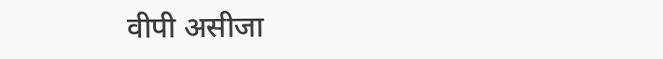वीपी असीजा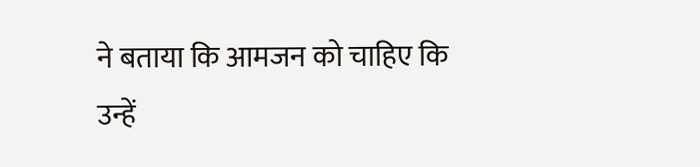ने बताया कि आमजन को चाहिए कि उन्हें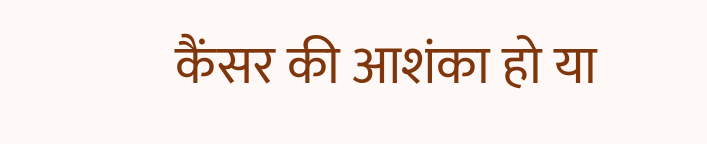कैंसर की आशंका हो या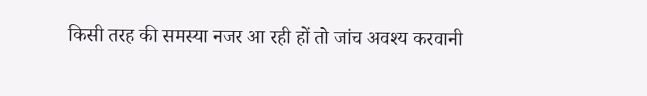किसी तरह की समस्या नजर आ रही हों तो जांच अवश्य करवानी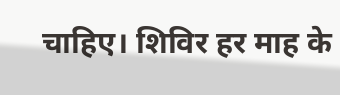चाहिए। शिविर हर माह के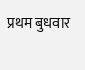प्रथम बुधवार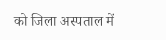को जिला अस्पताल में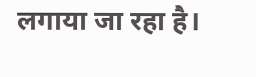लगाया जा रहा है।